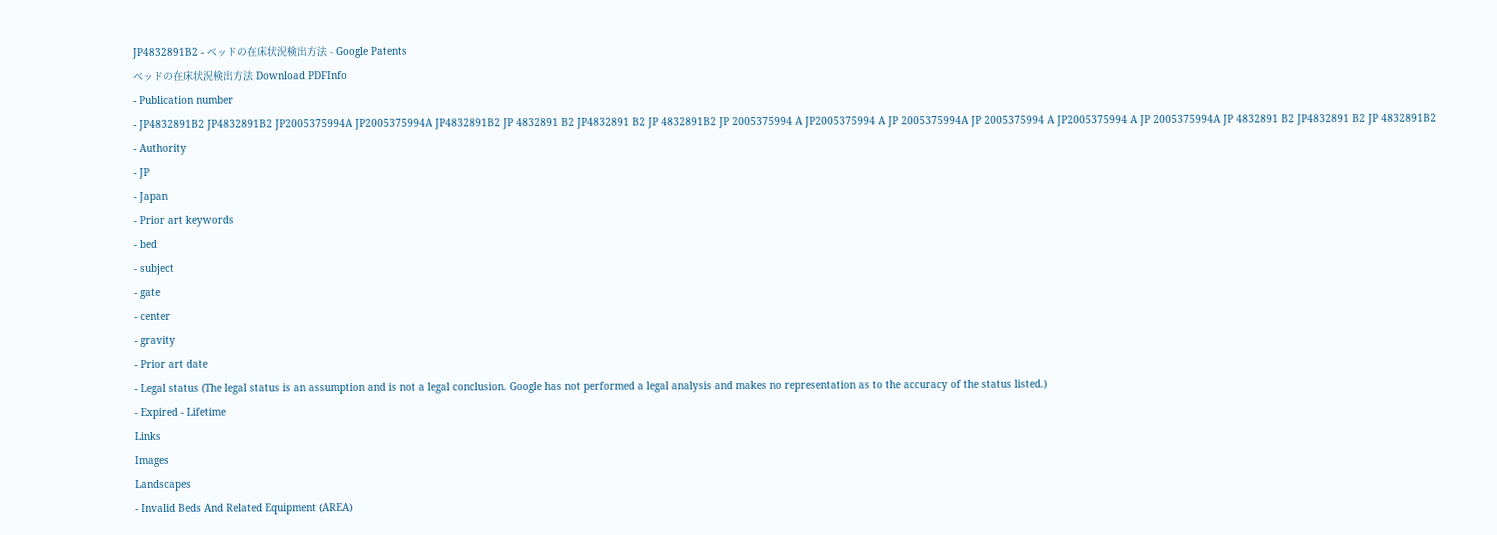JP4832891B2 - ベッドの在床状況検出方法 - Google Patents
ベッドの在床状況検出方法 Download PDFInfo
- Publication number
- JP4832891B2 JP4832891B2 JP2005375994A JP2005375994A JP4832891B2 JP 4832891 B2 JP4832891 B2 JP 4832891B2 JP 2005375994 A JP2005375994 A JP 2005375994A JP 2005375994 A JP2005375994 A JP 2005375994A JP 4832891 B2 JP4832891 B2 JP 4832891B2
- Authority
- JP
- Japan
- Prior art keywords
- bed
- subject
- gate
- center
- gravity
- Prior art date
- Legal status (The legal status is an assumption and is not a legal conclusion. Google has not performed a legal analysis and makes no representation as to the accuracy of the status listed.)
- Expired - Lifetime
Links
Images
Landscapes
- Invalid Beds And Related Equipment (AREA)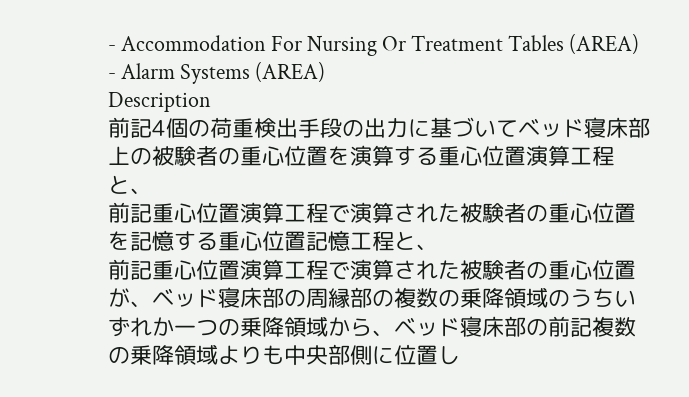- Accommodation For Nursing Or Treatment Tables (AREA)
- Alarm Systems (AREA)
Description
前記4個の荷重検出手段の出力に基づいてベッド寝床部上の被験者の重心位置を演算する重心位置演算工程と、
前記重心位置演算工程で演算された被験者の重心位置を記憶する重心位置記憶工程と、
前記重心位置演算工程で演算された被験者の重心位置が、ベッド寝床部の周縁部の複数の乗降領域のうちいずれか一つの乗降領域から、ベッド寝床部の前記複数の乗降領域よりも中央部側に位置し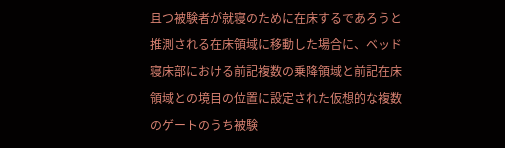且つ被験者が就寝のために在床するであろうと推測される在床領域に移動した場合に、ベッド寝床部における前記複数の乗降領域と前記在床領域との境目の位置に設定された仮想的な複数のゲートのうち被験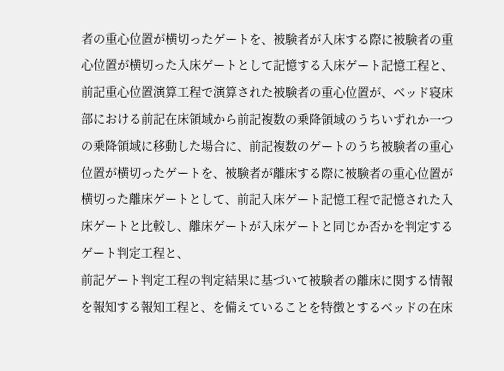者の重心位置が横切ったゲートを、被験者が入床する際に被験者の重心位置が横切った入床ゲートとして記憶する入床ゲート記憶工程と、
前記重心位置演算工程で演算された被験者の重心位置が、ベッド寝床部における前記在床領域から前記複数の乗降領域のうちいずれか一つの乗降領域に移動した場合に、前記複数のゲートのうち被験者の重心位置が横切ったゲートを、被験者が離床する際に被験者の重心位置が横切った離床ゲートとして、前記入床ゲート記憶工程で記憶された入床ゲートと比較し、離床ゲートが入床ゲートと同じか否かを判定するゲート判定工程と、
前記ゲート判定工程の判定結果に基づいて被験者の離床に関する情報を報知する報知工程と、を備えていることを特徴とするベッドの在床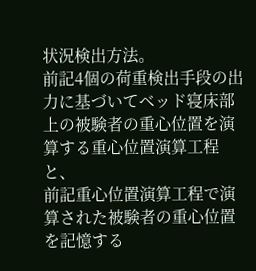状況検出方法。
前記4個の荷重検出手段の出力に基づいてベッド寝床部上の被験者の重心位置を演算する重心位置演算工程と、
前記重心位置演算工程で演算された被験者の重心位置を記憶する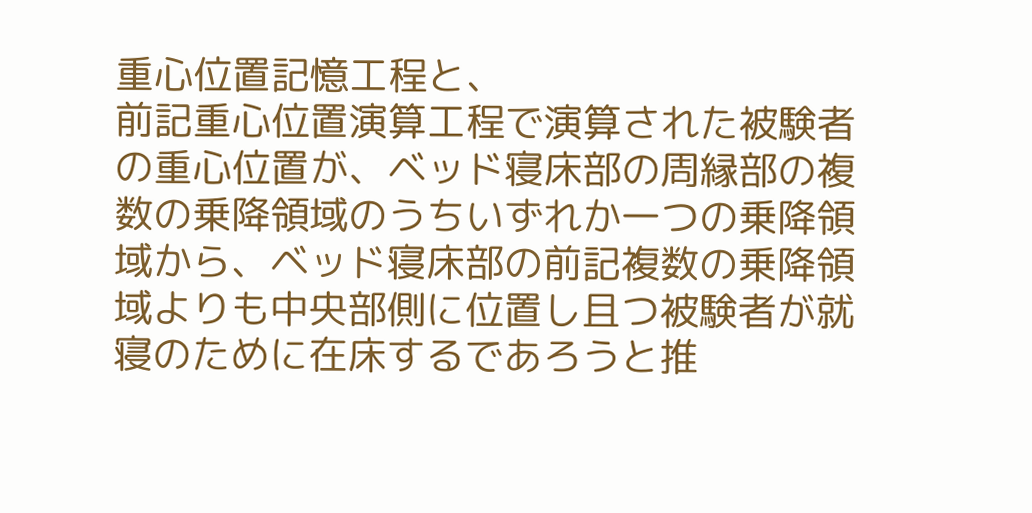重心位置記憶工程と、
前記重心位置演算工程で演算された被験者の重心位置が、ベッド寝床部の周縁部の複数の乗降領域のうちいずれか一つの乗降領域から、ベッド寝床部の前記複数の乗降領域よりも中央部側に位置し且つ被験者が就寝のために在床するであろうと推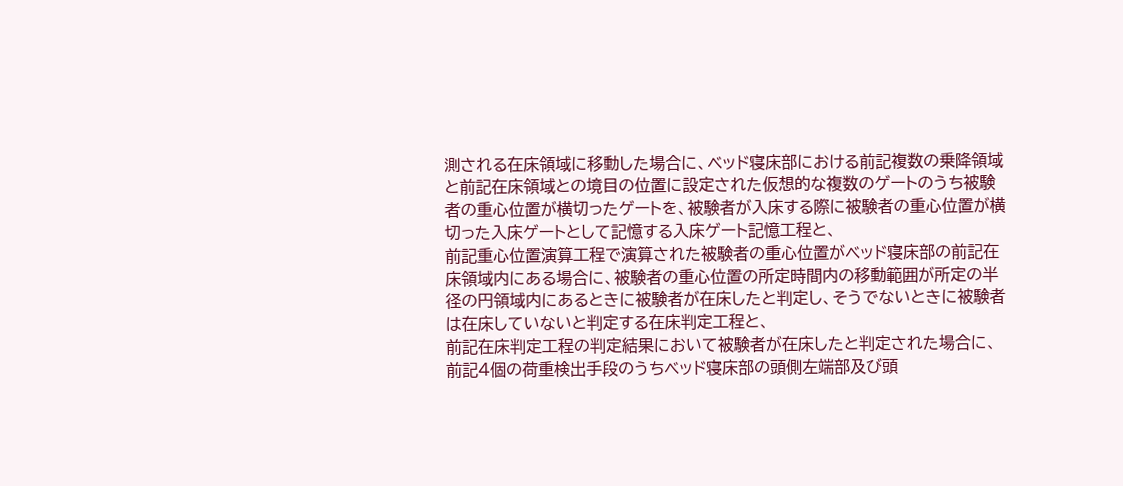測される在床領域に移動した場合に、ベッド寝床部における前記複数の乗降領域と前記在床領域との境目の位置に設定された仮想的な複数のゲートのうち被験者の重心位置が横切ったゲートを、被験者が入床する際に被験者の重心位置が横切った入床ゲートとして記憶する入床ゲート記憶工程と、
前記重心位置演算工程で演算された被験者の重心位置がベッド寝床部の前記在床領域内にある場合に、被験者の重心位置の所定時間内の移動範囲が所定の半径の円領域内にあるときに被験者が在床したと判定し、そうでないときに被験者は在床していないと判定する在床判定工程と、
前記在床判定工程の判定結果において被験者が在床したと判定された場合に、前記4個の荷重検出手段のうちベッド寝床部の頭側左端部及び頭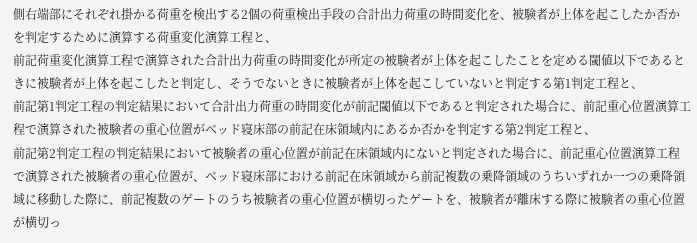側右端部にそれぞれ掛かる荷重を検出する2個の荷重検出手段の合計出力荷重の時間変化を、被験者が上体を起こしたか否かを判定するために演算する荷重変化演算工程と、
前記荷重変化演算工程で演算された合計出力荷重の時間変化が所定の被験者が上体を起こしたことを定める閾値以下であるときに被験者が上体を起こしたと判定し、そうでないときに被験者が上体を起こしていないと判定する第1判定工程と、
前記第1判定工程の判定結果において合計出力荷重の時間変化が前記閾値以下であると判定された場合に、前記重心位置演算工程で演算された被験者の重心位置がベッド寝床部の前記在床領域内にあるか否かを判定する第2判定工程と、
前記第2判定工程の判定結果において被験者の重心位置が前記在床領域内にないと判定された場合に、前記重心位置演算工程で演算された被験者の重心位置が、ベッド寝床部における前記在床領域から前記複数の乗降領域のうちいずれか一つの乗降領域に移動した際に、前記複数のゲートのうち被験者の重心位置が横切ったゲートを、被験者が離床する際に被験者の重心位置が横切っ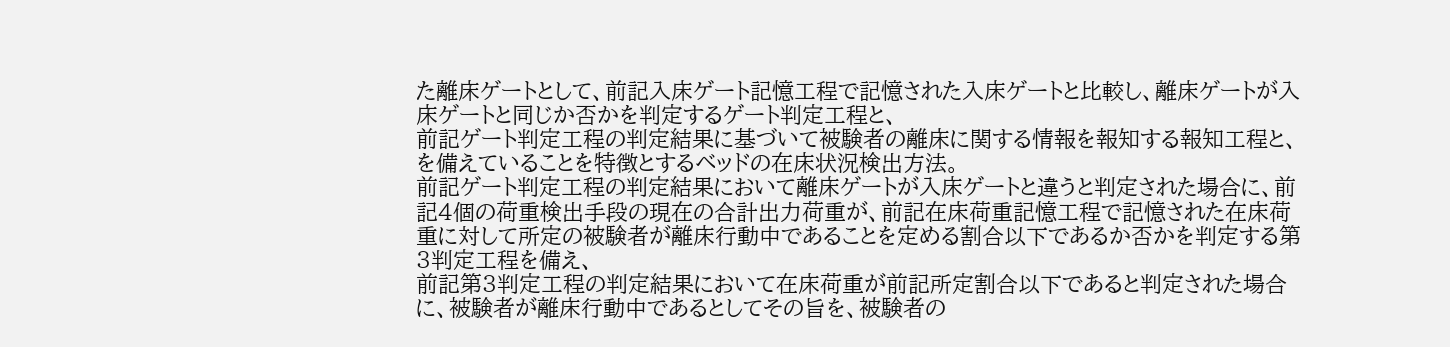た離床ゲートとして、前記入床ゲート記憶工程で記憶された入床ゲートと比較し、離床ゲートが入床ゲートと同じか否かを判定するゲート判定工程と、
前記ゲート判定工程の判定結果に基づいて被験者の離床に関する情報を報知する報知工程と、を備えていることを特徴とするベッドの在床状況検出方法。
前記ゲート判定工程の判定結果において離床ゲートが入床ゲートと違うと判定された場合に、前記4個の荷重検出手段の現在の合計出力荷重が、前記在床荷重記憶工程で記憶された在床荷重に対して所定の被験者が離床行動中であることを定める割合以下であるか否かを判定する第3判定工程を備え、
前記第3判定工程の判定結果において在床荷重が前記所定割合以下であると判定された場合に、被験者が離床行動中であるとしてその旨を、被験者の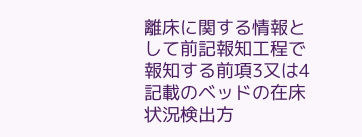離床に関する情報として前記報知工程で報知する前項3又は4記載のベッドの在床状況検出方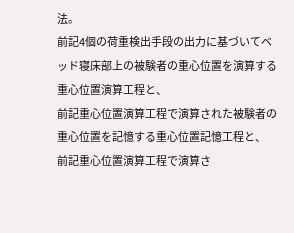法。
前記4個の荷重検出手段の出力に基づいてベッド寝床部上の被験者の重心位置を演算する重心位置演算工程と、
前記重心位置演算工程で演算された被験者の重心位置を記憶する重心位置記憶工程と、
前記重心位置演算工程で演算さ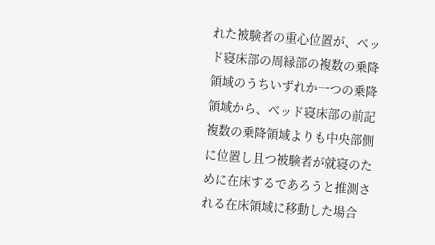れた被験者の重心位置が、ベッド寝床部の周縁部の複数の乗降領域のうちいずれか一つの乗降領域から、ベッド寝床部の前記複数の乗降領域よりも中央部側に位置し且つ被験者が就寝のために在床するであろうと推測される在床領域に移動した場合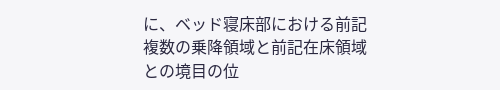に、ベッド寝床部における前記複数の乗降領域と前記在床領域との境目の位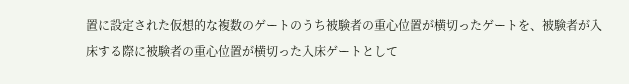置に設定された仮想的な複数のゲートのうち被験者の重心位置が横切ったゲートを、被験者が入床する際に被験者の重心位置が横切った入床ゲートとして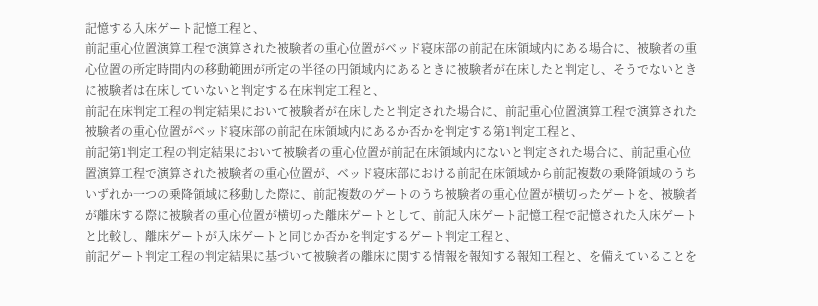記憶する入床ゲート記憶工程と、
前記重心位置演算工程で演算された被験者の重心位置がベッド寝床部の前記在床領域内にある場合に、被験者の重心位置の所定時間内の移動範囲が所定の半径の円領域内にあるときに被験者が在床したと判定し、そうでないときに被験者は在床していないと判定する在床判定工程と、
前記在床判定工程の判定結果において被験者が在床したと判定された場合に、前記重心位置演算工程で演算された被験者の重心位置がベッド寝床部の前記在床領域内にあるか否かを判定する第1判定工程と、
前記第1判定工程の判定結果において被験者の重心位置が前記在床領域内にないと判定された場合に、前記重心位置演算工程で演算された被験者の重心位置が、ベッド寝床部における前記在床領域から前記複数の乗降領域のうちいずれか一つの乗降領域に移動した際に、前記複数のゲートのうち被験者の重心位置が横切ったゲートを、被験者が離床する際に被験者の重心位置が横切った離床ゲートとして、前記入床ゲート記憶工程で記憶された入床ゲートと比較し、離床ゲートが入床ゲートと同じか否かを判定するゲート判定工程と、
前記ゲート判定工程の判定結果に基づいて被験者の離床に関する情報を報知する報知工程と、を備えていることを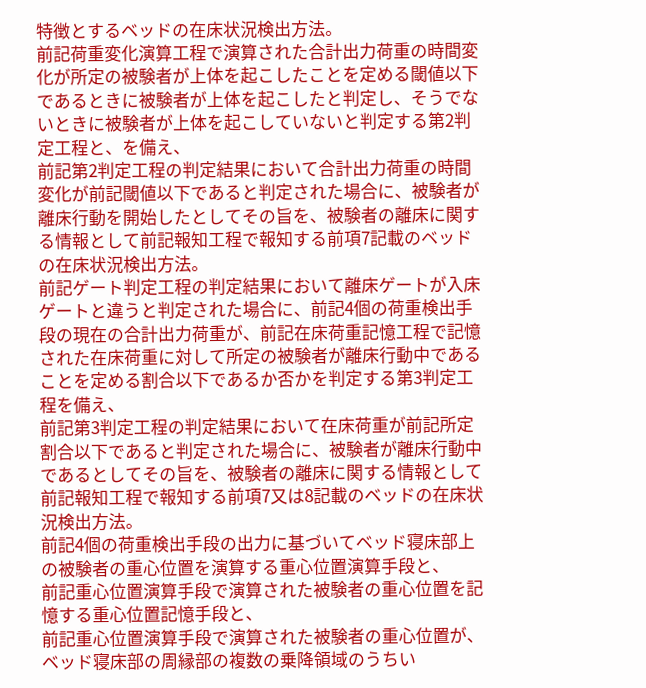特徴とするベッドの在床状況検出方法。
前記荷重変化演算工程で演算された合計出力荷重の時間変化が所定の被験者が上体を起こしたことを定める閾値以下であるときに被験者が上体を起こしたと判定し、そうでないときに被験者が上体を起こしていないと判定する第2判定工程と、を備え、
前記第2判定工程の判定結果において合計出力荷重の時間変化が前記閾値以下であると判定された場合に、被験者が離床行動を開始したとしてその旨を、被験者の離床に関する情報として前記報知工程で報知する前項7記載のベッドの在床状況検出方法。
前記ゲート判定工程の判定結果において離床ゲートが入床ゲートと違うと判定された場合に、前記4個の荷重検出手段の現在の合計出力荷重が、前記在床荷重記憶工程で記憶された在床荷重に対して所定の被験者が離床行動中であることを定める割合以下であるか否かを判定する第3判定工程を備え、
前記第3判定工程の判定結果において在床荷重が前記所定割合以下であると判定された場合に、被験者が離床行動中であるとしてその旨を、被験者の離床に関する情報として前記報知工程で報知する前項7又は8記載のベッドの在床状況検出方法。
前記4個の荷重検出手段の出力に基づいてベッド寝床部上の被験者の重心位置を演算する重心位置演算手段と、
前記重心位置演算手段で演算された被験者の重心位置を記憶する重心位置記憶手段と、
前記重心位置演算手段で演算された被験者の重心位置が、ベッド寝床部の周縁部の複数の乗降領域のうちい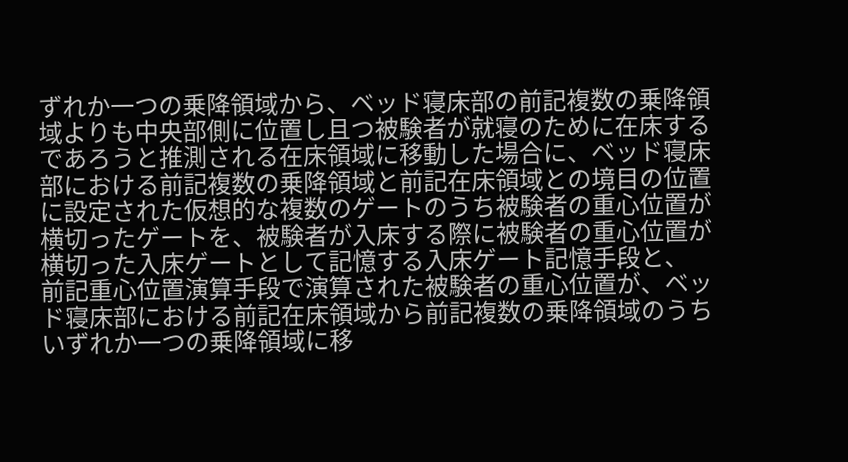ずれか一つの乗降領域から、ベッド寝床部の前記複数の乗降領域よりも中央部側に位置し且つ被験者が就寝のために在床するであろうと推測される在床領域に移動した場合に、ベッド寝床部における前記複数の乗降領域と前記在床領域との境目の位置に設定された仮想的な複数のゲートのうち被験者の重心位置が横切ったゲートを、被験者が入床する際に被験者の重心位置が横切った入床ゲートとして記憶する入床ゲート記憶手段と、
前記重心位置演算手段で演算された被験者の重心位置が、ベッド寝床部における前記在床領域から前記複数の乗降領域のうちいずれか一つの乗降領域に移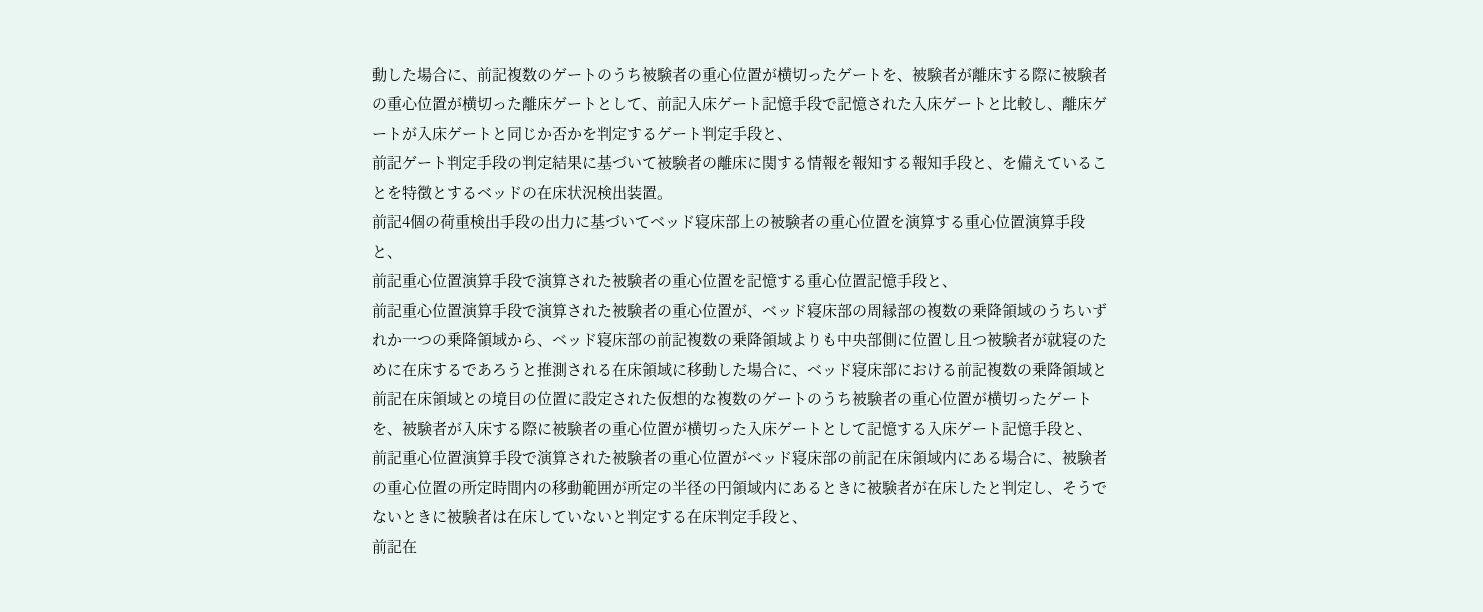動した場合に、前記複数のゲートのうち被験者の重心位置が横切ったゲートを、被験者が離床する際に被験者の重心位置が横切った離床ゲートとして、前記入床ゲート記憶手段で記憶された入床ゲートと比較し、離床ゲートが入床ゲートと同じか否かを判定するゲート判定手段と、
前記ゲート判定手段の判定結果に基づいて被験者の離床に関する情報を報知する報知手段と、を備えていることを特徴とするベッドの在床状況検出装置。
前記4個の荷重検出手段の出力に基づいてベッド寝床部上の被験者の重心位置を演算する重心位置演算手段と、
前記重心位置演算手段で演算された被験者の重心位置を記憶する重心位置記憶手段と、
前記重心位置演算手段で演算された被験者の重心位置が、ベッド寝床部の周縁部の複数の乗降領域のうちいずれか一つの乗降領域から、ベッド寝床部の前記複数の乗降領域よりも中央部側に位置し且つ被験者が就寝のために在床するであろうと推測される在床領域に移動した場合に、ベッド寝床部における前記複数の乗降領域と前記在床領域との境目の位置に設定された仮想的な複数のゲートのうち被験者の重心位置が横切ったゲートを、被験者が入床する際に被験者の重心位置が横切った入床ゲートとして記憶する入床ゲート記憶手段と、
前記重心位置演算手段で演算された被験者の重心位置がベッド寝床部の前記在床領域内にある場合に、被験者の重心位置の所定時間内の移動範囲が所定の半径の円領域内にあるときに被験者が在床したと判定し、そうでないときに被験者は在床していないと判定する在床判定手段と、
前記在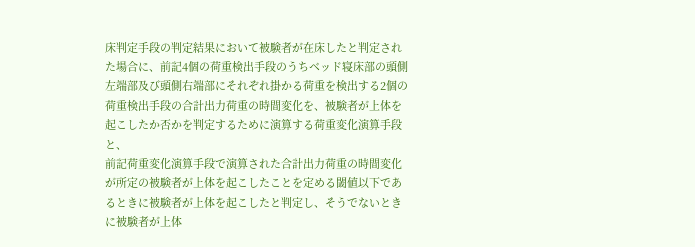床判定手段の判定結果において被験者が在床したと判定された場合に、前記4個の荷重検出手段のうちベッド寝床部の頭側左端部及び頭側右端部にそれぞれ掛かる荷重を検出する2個の荷重検出手段の合計出力荷重の時間変化を、被験者が上体を起こしたか否かを判定するために演算する荷重変化演算手段と、
前記荷重変化演算手段で演算された合計出力荷重の時間変化が所定の被験者が上体を起こしたことを定める閾値以下であるときに被験者が上体を起こしたと判定し、そうでないときに被験者が上体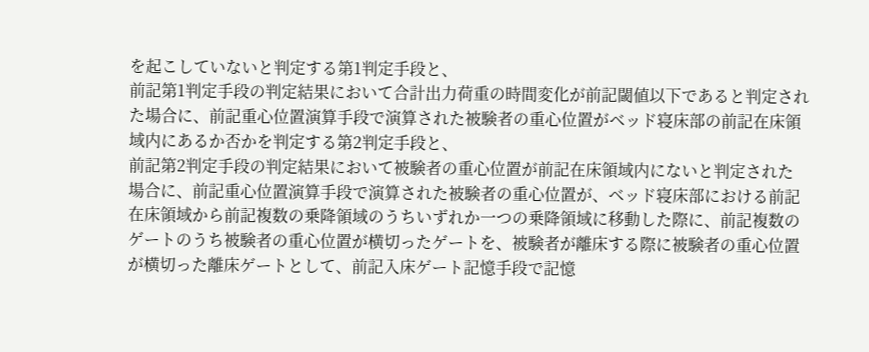を起こしていないと判定する第1判定手段と、
前記第1判定手段の判定結果において合計出力荷重の時間変化が前記閾値以下であると判定された場合に、前記重心位置演算手段で演算された被験者の重心位置がベッド寝床部の前記在床領域内にあるか否かを判定する第2判定手段と、
前記第2判定手段の判定結果において被験者の重心位置が前記在床領域内にないと判定された場合に、前記重心位置演算手段で演算された被験者の重心位置が、ベッド寝床部における前記在床領域から前記複数の乗降領域のうちいずれか一つの乗降領域に移動した際に、前記複数のゲートのうち被験者の重心位置が横切ったゲートを、被験者が離床する際に被験者の重心位置が横切った離床ゲートとして、前記入床ゲート記憶手段で記憶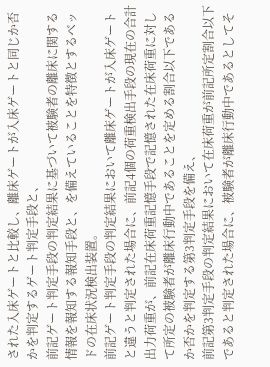された入床ゲートと比較し、離床ゲートが入床ゲートと同じか否かを判定するゲート判定手段と、
前記ゲート判定手段の判定結果に基づいて被験者の離床に関する情報を報知する報知手段と、を備えていることを特徴とするベッドの在床状況検出装置。
前記ゲート判定手段の判定結果において離床ゲートが入床ゲートと違うと判定された場合に、前記4個の荷重検出手段の現在の合計出力荷重が、前記在床荷重記憶手段で記憶された在床荷重に対して所定の被験者が離床行動中であることを定める割合以下であるか否かを判定する第3判定手段を備え、
前記第3判定手段の判定結果において在床荷重が前記所定割合以下であると判定された場合に、被験者が離床行動中であるとしてそ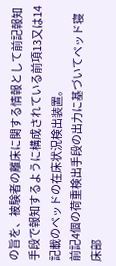の旨を、被験者の離床に関する情報として前記報知手段で報知するように構成されている前項13又は14記載のベッドの在床状況検出装置。
前記4個の荷重検出手段の出力に基づいてベッド寝床部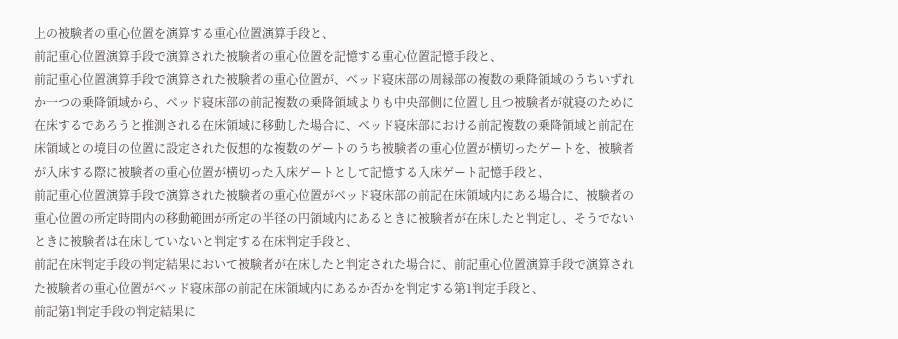上の被験者の重心位置を演算する重心位置演算手段と、
前記重心位置演算手段で演算された被験者の重心位置を記憶する重心位置記憶手段と、
前記重心位置演算手段で演算された被験者の重心位置が、ベッド寝床部の周縁部の複数の乗降領域のうちいずれか一つの乗降領域から、ベッド寝床部の前記複数の乗降領域よりも中央部側に位置し且つ被験者が就寝のために在床するであろうと推測される在床領域に移動した場合に、ベッド寝床部における前記複数の乗降領域と前記在床領域との境目の位置に設定された仮想的な複数のゲートのうち被験者の重心位置が横切ったゲートを、被験者が入床する際に被験者の重心位置が横切った入床ゲートとして記憶する入床ゲート記憶手段と、
前記重心位置演算手段で演算された被験者の重心位置がベッド寝床部の前記在床領域内にある場合に、被験者の重心位置の所定時間内の移動範囲が所定の半径の円領域内にあるときに被験者が在床したと判定し、そうでないときに被験者は在床していないと判定する在床判定手段と、
前記在床判定手段の判定結果において被験者が在床したと判定された場合に、前記重心位置演算手段で演算された被験者の重心位置がベッド寝床部の前記在床領域内にあるか否かを判定する第1判定手段と、
前記第1判定手段の判定結果に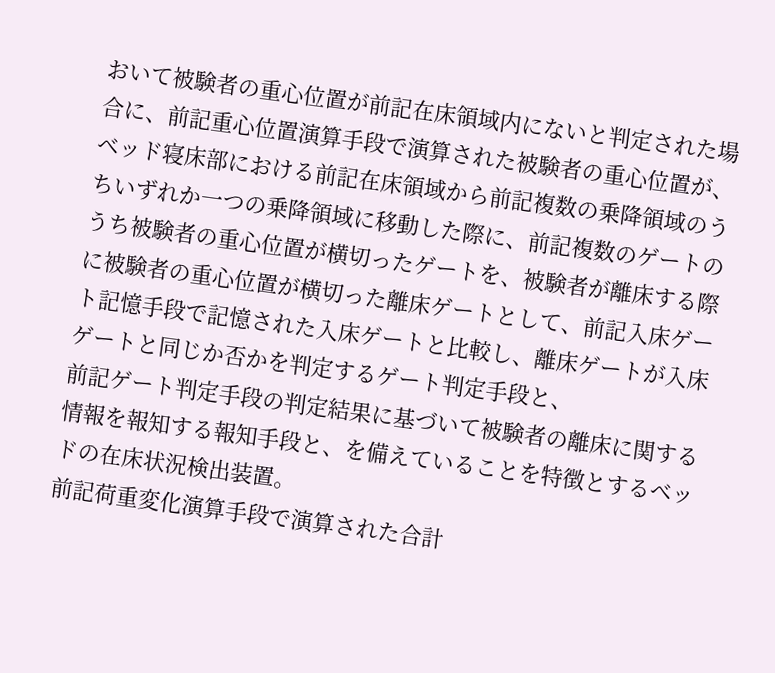おいて被験者の重心位置が前記在床領域内にないと判定された場合に、前記重心位置演算手段で演算された被験者の重心位置が、ベッド寝床部における前記在床領域から前記複数の乗降領域のうちいずれか一つの乗降領域に移動した際に、前記複数のゲートのうち被験者の重心位置が横切ったゲートを、被験者が離床する際に被験者の重心位置が横切った離床ゲートとして、前記入床ゲート記憶手段で記憶された入床ゲートと比較し、離床ゲートが入床ゲートと同じか否かを判定するゲート判定手段と、
前記ゲート判定手段の判定結果に基づいて被験者の離床に関する情報を報知する報知手段と、を備えていることを特徴とするベッドの在床状況検出装置。
前記荷重変化演算手段で演算された合計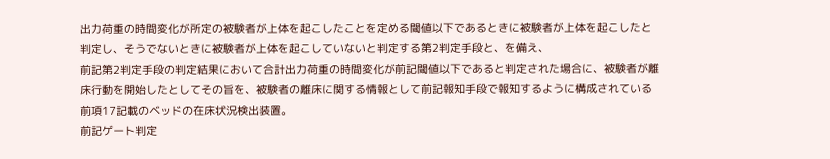出力荷重の時間変化が所定の被験者が上体を起こしたことを定める閾値以下であるときに被験者が上体を起こしたと判定し、そうでないときに被験者が上体を起こしていないと判定する第2判定手段と、を備え、
前記第2判定手段の判定結果において合計出力荷重の時間変化が前記閾値以下であると判定された場合に、被験者が離床行動を開始したとしてその旨を、被験者の離床に関する情報として前記報知手段で報知するように構成されている前項17記載のベッドの在床状況検出装置。
前記ゲート判定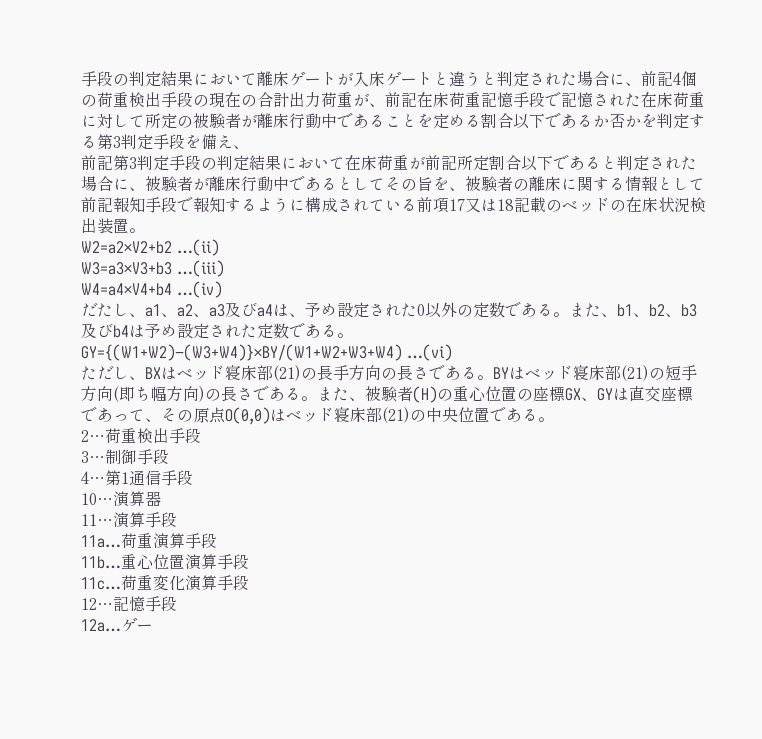手段の判定結果において離床ゲートが入床ゲートと違うと判定された場合に、前記4個の荷重検出手段の現在の合計出力荷重が、前記在床荷重記憶手段で記憶された在床荷重に対して所定の被験者が離床行動中であることを定める割合以下であるか否かを判定する第3判定手段を備え、
前記第3判定手段の判定結果において在床荷重が前記所定割合以下であると判定された場合に、被験者が離床行動中であるとしてその旨を、被験者の離床に関する情報として前記報知手段で報知するように構成されている前項17又は18記載のベッドの在床状況検出装置。
W2=a2×V2+b2 …(ii)
W3=a3×V3+b3 …(iii)
W4=a4×V4+b4 …(iv)
だたし、a1、a2、a3及びa4は、予め設定された0以外の定数である。また、b1、b2、b3及びb4は予め設定された定数である。
GY={(W1+W2)−(W3+W4)}×BY/(W1+W2+W3+W4) …(vi)
ただし、BXはベッド寝床部(21)の長手方向の長さである。BYはベッド寝床部(21)の短手方向(即ち幅方向)の長さである。また、被験者(H)の重心位置の座標GX、GYは直交座標であって、その原点O(0,0)はベッド寝床部(21)の中央位置である。
2…荷重検出手段
3…制御手段
4…第1通信手段
10…演算器
11…演算手段
11a…荷重演算手段
11b…重心位置演算手段
11c…荷重変化演算手段
12…記憶手段
12a…ゲー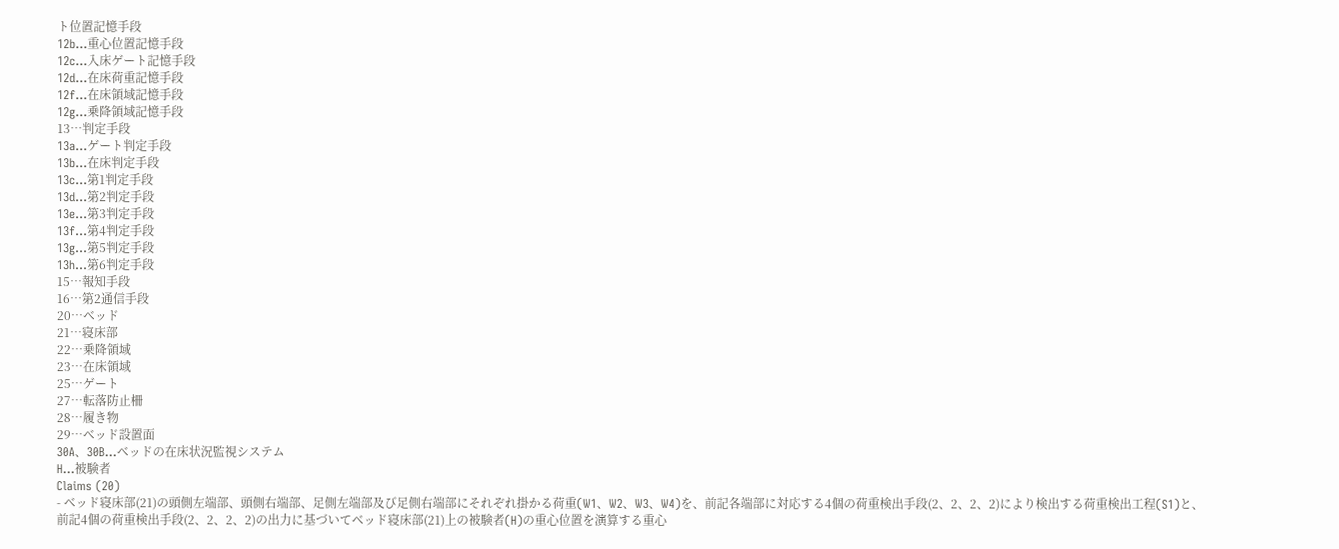ト位置記憶手段
12b…重心位置記憶手段
12c…入床ゲート記憶手段
12d…在床荷重記憶手段
12f…在床領域記憶手段
12g…乗降領域記憶手段
13…判定手段
13a…ゲート判定手段
13b…在床判定手段
13c…第1判定手段
13d…第2判定手段
13e…第3判定手段
13f…第4判定手段
13g…第5判定手段
13h…第6判定手段
15…報知手段
16…第2通信手段
20…ベッド
21…寝床部
22…乗降領域
23…在床領域
25…ゲート
27…転落防止柵
28…履き物
29…ベッド設置面
30A、30B…ベッドの在床状況監視システム
H…被験者
Claims (20)
- ベッド寝床部(21)の頭側左端部、頭側右端部、足側左端部及び足側右端部にそれぞれ掛かる荷重(W1、W2、W3、W4)を、前記各端部に対応する4個の荷重検出手段(2、2、2、2)により検出する荷重検出工程(S1)と、
前記4個の荷重検出手段(2、2、2、2)の出力に基づいてベッド寝床部(21)上の被験者(H)の重心位置を演算する重心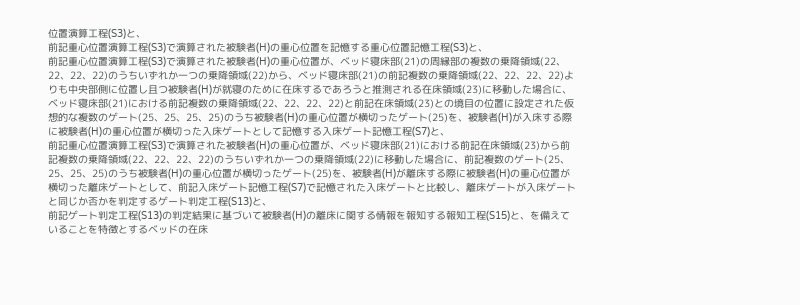位置演算工程(S3)と、
前記重心位置演算工程(S3)で演算された被験者(H)の重心位置を記憶する重心位置記憶工程(S3)と、
前記重心位置演算工程(S3)で演算された被験者(H)の重心位置が、ベッド寝床部(21)の周縁部の複数の乗降領域(22、22、22、22)のうちいずれか一つの乗降領域(22)から、ベッド寝床部(21)の前記複数の乗降領域(22、22、22、22)よりも中央部側に位置し且つ被験者(H)が就寝のために在床するであろうと推測される在床領域(23)に移動した場合に、ベッド寝床部(21)における前記複数の乗降領域(22、22、22、22)と前記在床領域(23)との境目の位置に設定された仮想的な複数のゲート(25、25、25、25)のうち被験者(H)の重心位置が横切ったゲート(25)を、被験者(H)が入床する際に被験者(H)の重心位置が横切った入床ゲートとして記憶する入床ゲート記憶工程(S7)と、
前記重心位置演算工程(S3)で演算された被験者(H)の重心位置が、ベッド寝床部(21)における前記在床領域(23)から前記複数の乗降領域(22、22、22、22)のうちいずれか一つの乗降領域(22)に移動した場合に、前記複数のゲート(25、25、25、25)のうち被験者(H)の重心位置が横切ったゲート(25)を、被験者(H)が離床する際に被験者(H)の重心位置が横切った離床ゲートとして、前記入床ゲート記憶工程(S7)で記憶された入床ゲートと比較し、離床ゲートが入床ゲートと同じか否かを判定するゲート判定工程(S13)と、
前記ゲート判定工程(S13)の判定結果に基づいて被験者(H)の離床に関する情報を報知する報知工程(S15)と、を備えていることを特徴とするベッドの在床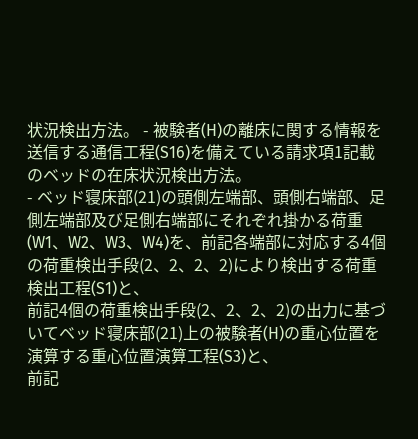状況検出方法。 - 被験者(H)の離床に関する情報を送信する通信工程(S16)を備えている請求項1記載のベッドの在床状況検出方法。
- ベッド寝床部(21)の頭側左端部、頭側右端部、足側左端部及び足側右端部にそれぞれ掛かる荷重(W1、W2、W3、W4)を、前記各端部に対応する4個の荷重検出手段(2、2、2、2)により検出する荷重検出工程(S1)と、
前記4個の荷重検出手段(2、2、2、2)の出力に基づいてベッド寝床部(21)上の被験者(H)の重心位置を演算する重心位置演算工程(S3)と、
前記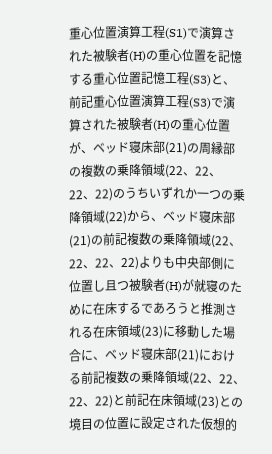重心位置演算工程(S1)で演算された被験者(H)の重心位置を記憶する重心位置記憶工程(S3)と、
前記重心位置演算工程(S3)で演算された被験者(H)の重心位置が、ベッド寝床部(21)の周縁部の複数の乗降領域(22、22、22、22)のうちいずれか一つの乗降領域(22)から、ベッド寝床部(21)の前記複数の乗降領域(22、22、22、22)よりも中央部側に位置し且つ被験者(H)が就寝のために在床するであろうと推測される在床領域(23)に移動した場合に、ベッド寝床部(21)における前記複数の乗降領域(22、22、22、22)と前記在床領域(23)との境目の位置に設定された仮想的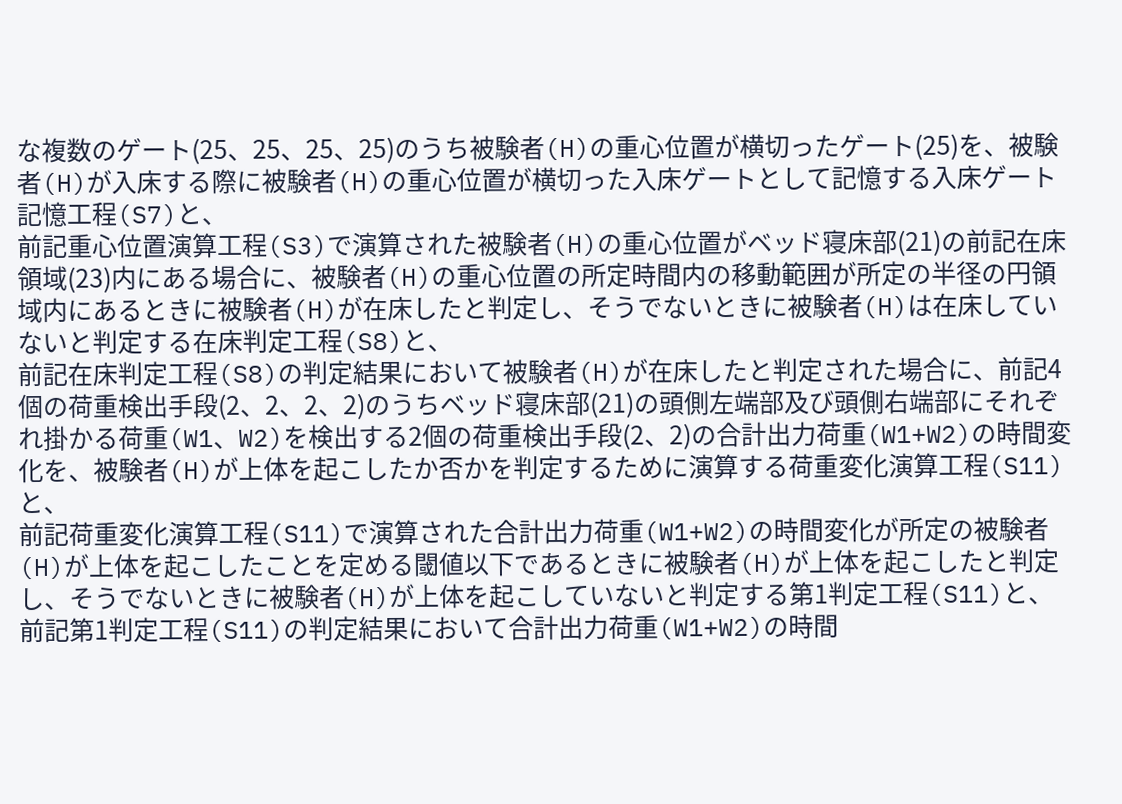な複数のゲート(25、25、25、25)のうち被験者(H)の重心位置が横切ったゲート(25)を、被験者(H)が入床する際に被験者(H)の重心位置が横切った入床ゲートとして記憶する入床ゲート記憶工程(S7)と、
前記重心位置演算工程(S3)で演算された被験者(H)の重心位置がベッド寝床部(21)の前記在床領域(23)内にある場合に、被験者(H)の重心位置の所定時間内の移動範囲が所定の半径の円領域内にあるときに被験者(H)が在床したと判定し、そうでないときに被験者(H)は在床していないと判定する在床判定工程(S8)と、
前記在床判定工程(S8)の判定結果において被験者(H)が在床したと判定された場合に、前記4個の荷重検出手段(2、2、2、2)のうちベッド寝床部(21)の頭側左端部及び頭側右端部にそれぞれ掛かる荷重(W1、W2)を検出する2個の荷重検出手段(2、2)の合計出力荷重(W1+W2)の時間変化を、被験者(H)が上体を起こしたか否かを判定するために演算する荷重変化演算工程(S11)と、
前記荷重変化演算工程(S11)で演算された合計出力荷重(W1+W2)の時間変化が所定の被験者(H)が上体を起こしたことを定める閾値以下であるときに被験者(H)が上体を起こしたと判定し、そうでないときに被験者(H)が上体を起こしていないと判定する第1判定工程(S11)と、
前記第1判定工程(S11)の判定結果において合計出力荷重(W1+W2)の時間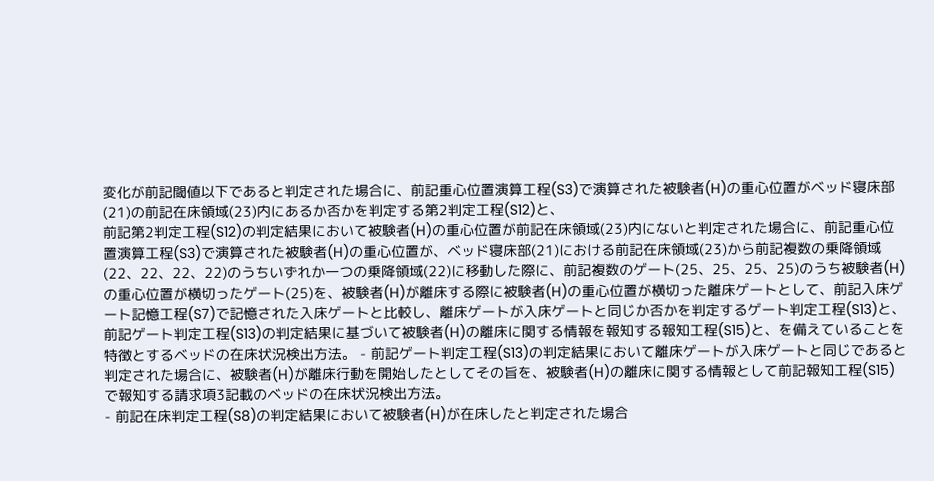変化が前記閾値以下であると判定された場合に、前記重心位置演算工程(S3)で演算された被験者(H)の重心位置がベッド寝床部(21)の前記在床領域(23)内にあるか否かを判定する第2判定工程(S12)と、
前記第2判定工程(S12)の判定結果において被験者(H)の重心位置が前記在床領域(23)内にないと判定された場合に、前記重心位置演算工程(S3)で演算された被験者(H)の重心位置が、ベッド寝床部(21)における前記在床領域(23)から前記複数の乗降領域(22、22、22、22)のうちいずれか一つの乗降領域(22)に移動した際に、前記複数のゲート(25、25、25、25)のうち被験者(H)の重心位置が横切ったゲート(25)を、被験者(H)が離床する際に被験者(H)の重心位置が横切った離床ゲートとして、前記入床ゲート記憶工程(S7)で記憶された入床ゲートと比較し、離床ゲートが入床ゲートと同じか否かを判定するゲート判定工程(S13)と、
前記ゲート判定工程(S13)の判定結果に基づいて被験者(H)の離床に関する情報を報知する報知工程(S15)と、を備えていることを特徴とするベッドの在床状況検出方法。 - 前記ゲート判定工程(S13)の判定結果において離床ゲートが入床ゲートと同じであると判定された場合に、被験者(H)が離床行動を開始したとしてその旨を、被験者(H)の離床に関する情報として前記報知工程(S15)で報知する請求項3記載のベッドの在床状況検出方法。
- 前記在床判定工程(S8)の判定結果において被験者(H)が在床したと判定された場合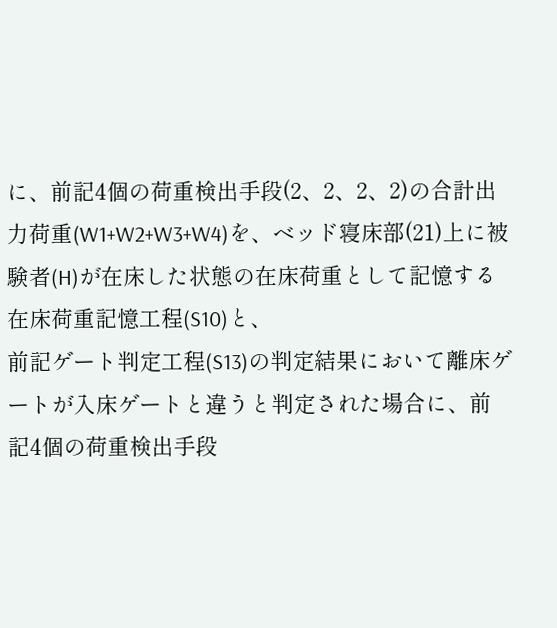に、前記4個の荷重検出手段(2、2、2、2)の合計出力荷重(W1+W2+W3+W4)を、ベッド寝床部(21)上に被験者(H)が在床した状態の在床荷重として記憶する在床荷重記憶工程(S10)と、
前記ゲート判定工程(S13)の判定結果において離床ゲートが入床ゲートと違うと判定された場合に、前記4個の荷重検出手段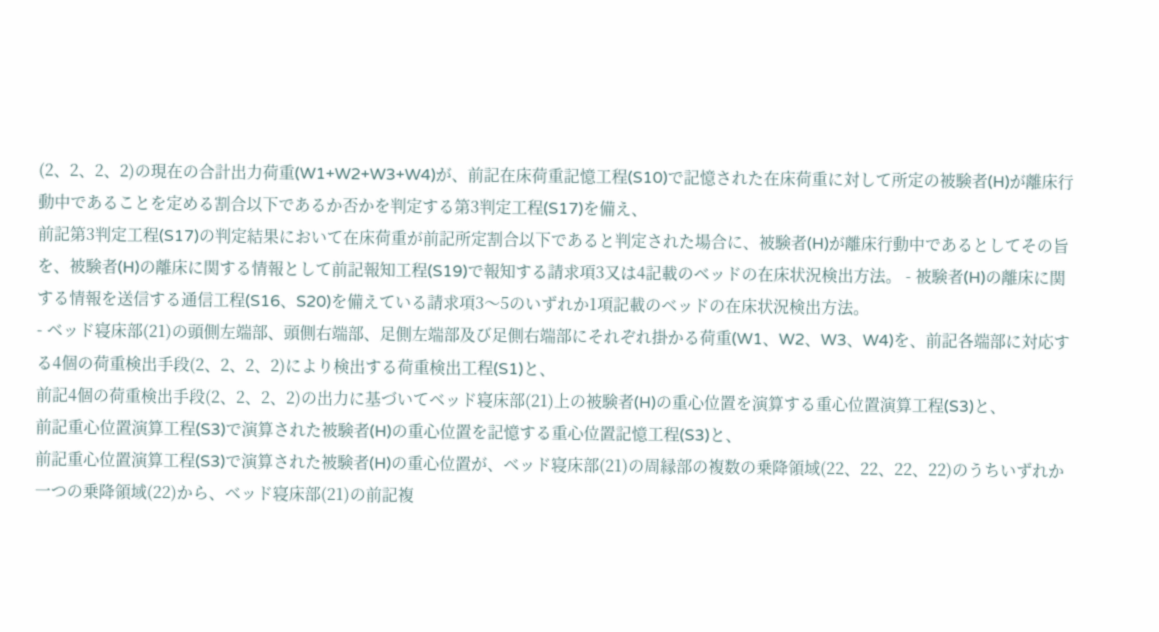(2、2、2、2)の現在の合計出力荷重(W1+W2+W3+W4)が、前記在床荷重記憶工程(S10)で記憶された在床荷重に対して所定の被験者(H)が離床行動中であることを定める割合以下であるか否かを判定する第3判定工程(S17)を備え、
前記第3判定工程(S17)の判定結果において在床荷重が前記所定割合以下であると判定された場合に、被験者(H)が離床行動中であるとしてその旨を、被験者(H)の離床に関する情報として前記報知工程(S19)で報知する請求項3又は4記載のベッドの在床状況検出方法。 - 被験者(H)の離床に関する情報を送信する通信工程(S16、S20)を備えている請求項3〜5のいずれか1項記載のベッドの在床状況検出方法。
- ベッド寝床部(21)の頭側左端部、頭側右端部、足側左端部及び足側右端部にそれぞれ掛かる荷重(W1、W2、W3、W4)を、前記各端部に対応する4個の荷重検出手段(2、2、2、2)により検出する荷重検出工程(S1)と、
前記4個の荷重検出手段(2、2、2、2)の出力に基づいてベッド寝床部(21)上の被験者(H)の重心位置を演算する重心位置演算工程(S3)と、
前記重心位置演算工程(S3)で演算された被験者(H)の重心位置を記憶する重心位置記憶工程(S3)と、
前記重心位置演算工程(S3)で演算された被験者(H)の重心位置が、ベッド寝床部(21)の周縁部の複数の乗降領域(22、22、22、22)のうちいずれか一つの乗降領域(22)から、ベッド寝床部(21)の前記複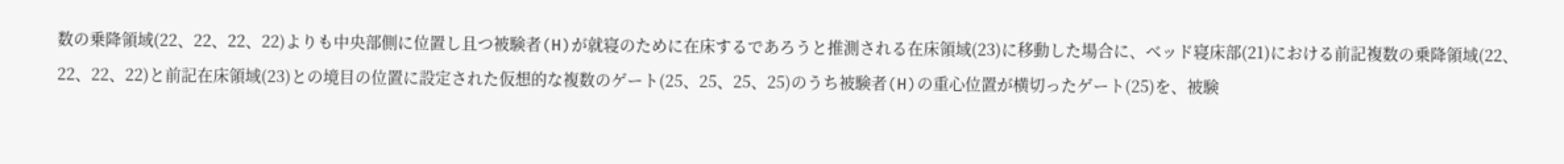数の乗降領域(22、22、22、22)よりも中央部側に位置し且つ被験者(H)が就寝のために在床するであろうと推測される在床領域(23)に移動した場合に、ベッド寝床部(21)における前記複数の乗降領域(22、22、22、22)と前記在床領域(23)との境目の位置に設定された仮想的な複数のゲート(25、25、25、25)のうち被験者(H)の重心位置が横切ったゲート(25)を、被験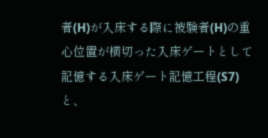者(H)が入床する際に被験者(H)の重心位置が横切った入床ゲートとして記憶する入床ゲート記憶工程(S7)と、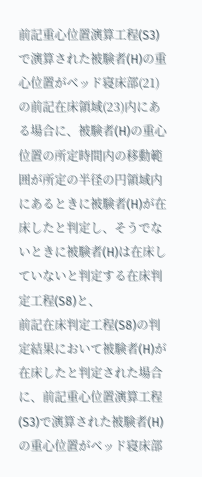前記重心位置演算工程(S3)で演算された被験者(H)の重心位置がベッド寝床部(21)の前記在床領域(23)内にある場合に、被験者(H)の重心位置の所定時間内の移動範囲が所定の半径の円領域内にあるときに被験者(H)が在床したと判定し、そうでないときに被験者(H)は在床していないと判定する在床判定工程(S8)と、
前記在床判定工程(S8)の判定結果において被験者(H)が在床したと判定された場合に、前記重心位置演算工程(S3)で演算された被験者(H)の重心位置がベッド寝床部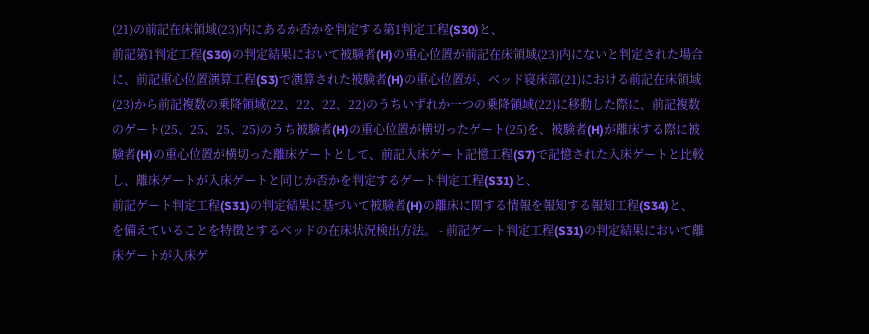(21)の前記在床領域(23)内にあるか否かを判定する第1判定工程(S30)と、
前記第1判定工程(S30)の判定結果において被験者(H)の重心位置が前記在床領域(23)内にないと判定された場合に、前記重心位置演算工程(S3)で演算された被験者(H)の重心位置が、ベッド寝床部(21)における前記在床領域(23)から前記複数の乗降領域(22、22、22、22)のうちいずれか一つの乗降領域(22)に移動した際に、前記複数のゲート(25、25、25、25)のうち被験者(H)の重心位置が横切ったゲート(25)を、被験者(H)が離床する際に被験者(H)の重心位置が横切った離床ゲートとして、前記入床ゲート記憶工程(S7)で記憶された入床ゲートと比較し、離床ゲートが入床ゲートと同じか否かを判定するゲート判定工程(S31)と、
前記ゲート判定工程(S31)の判定結果に基づいて被験者(H)の離床に関する情報を報知する報知工程(S34)と、を備えていることを特徴とするベッドの在床状況検出方法。 - 前記ゲート判定工程(S31)の判定結果において離床ゲートが入床ゲ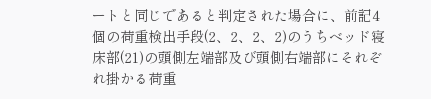ートと同じであると判定された場合に、前記4個の荷重検出手段(2、2、2、2)のうちベッド寝床部(21)の頭側左端部及び頭側右端部にそれぞれ掛かる荷重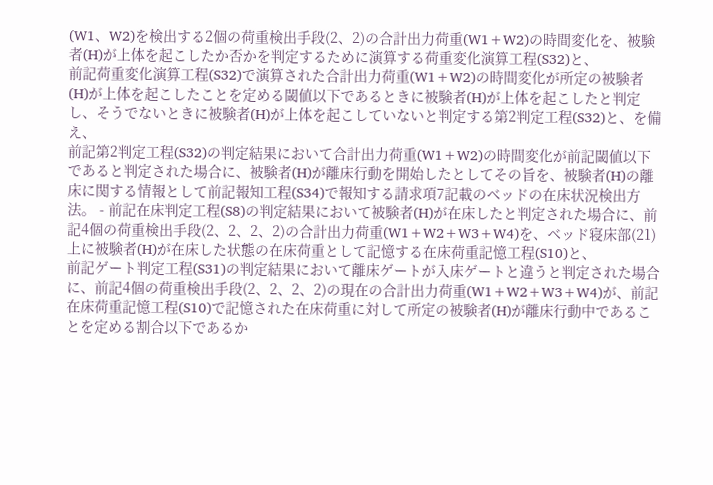(W1、W2)を検出する2個の荷重検出手段(2、2)の合計出力荷重(W1+W2)の時間変化を、被験者(H)が上体を起こしたか否かを判定するために演算する荷重変化演算工程(S32)と、
前記荷重変化演算工程(S32)で演算された合計出力荷重(W1+W2)の時間変化が所定の被験者(H)が上体を起こしたことを定める閾値以下であるときに被験者(H)が上体を起こしたと判定し、そうでないときに被験者(H)が上体を起こしていないと判定する第2判定工程(S32)と、を備え、
前記第2判定工程(S32)の判定結果において合計出力荷重(W1+W2)の時間変化が前記閾値以下であると判定された場合に、被験者(H)が離床行動を開始したとしてその旨を、被験者(H)の離床に関する情報として前記報知工程(S34)で報知する請求項7記載のベッドの在床状況検出方法。 - 前記在床判定工程(S8)の判定結果において被験者(H)が在床したと判定された場合に、前記4個の荷重検出手段(2、2、2、2)の合計出力荷重(W1+W2+W3+W4)を、ベッド寝床部(21)上に被験者(H)が在床した状態の在床荷重として記憶する在床荷重記憶工程(S10)と、
前記ゲート判定工程(S31)の判定結果において離床ゲートが入床ゲートと違うと判定された場合に、前記4個の荷重検出手段(2、2、2、2)の現在の合計出力荷重(W1+W2+W3+W4)が、前記在床荷重記憶工程(S10)で記憶された在床荷重に対して所定の被験者(H)が離床行動中であることを定める割合以下であるか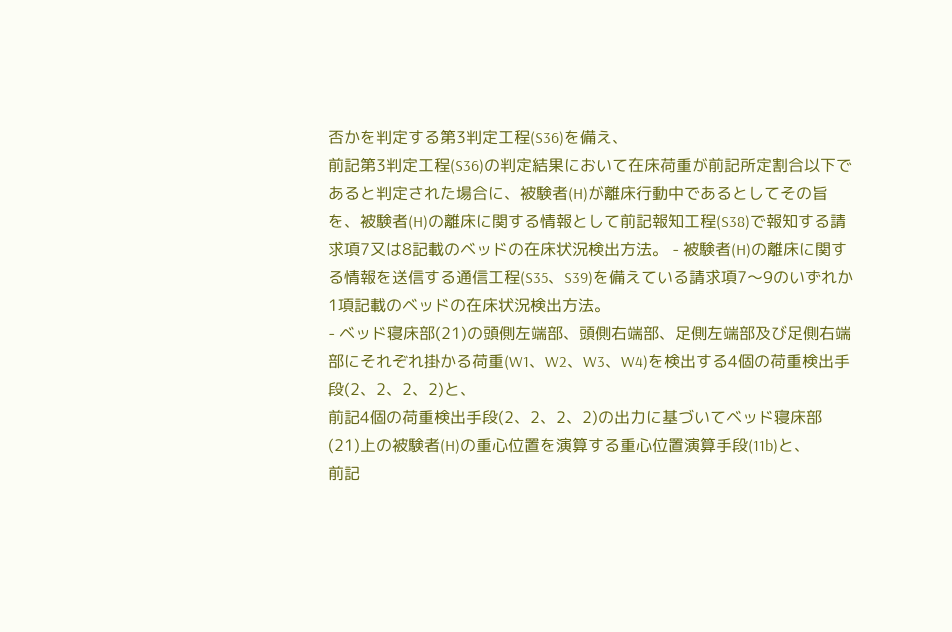否かを判定する第3判定工程(S36)を備え、
前記第3判定工程(S36)の判定結果において在床荷重が前記所定割合以下であると判定された場合に、被験者(H)が離床行動中であるとしてその旨を、被験者(H)の離床に関する情報として前記報知工程(S38)で報知する請求項7又は8記載のベッドの在床状況検出方法。 - 被験者(H)の離床に関する情報を送信する通信工程(S35、S39)を備えている請求項7〜9のいずれか1項記載のベッドの在床状況検出方法。
- ベッド寝床部(21)の頭側左端部、頭側右端部、足側左端部及び足側右端部にそれぞれ掛かる荷重(W1、W2、W3、W4)を検出する4個の荷重検出手段(2、2、2、2)と、
前記4個の荷重検出手段(2、2、2、2)の出力に基づいてベッド寝床部(21)上の被験者(H)の重心位置を演算する重心位置演算手段(11b)と、
前記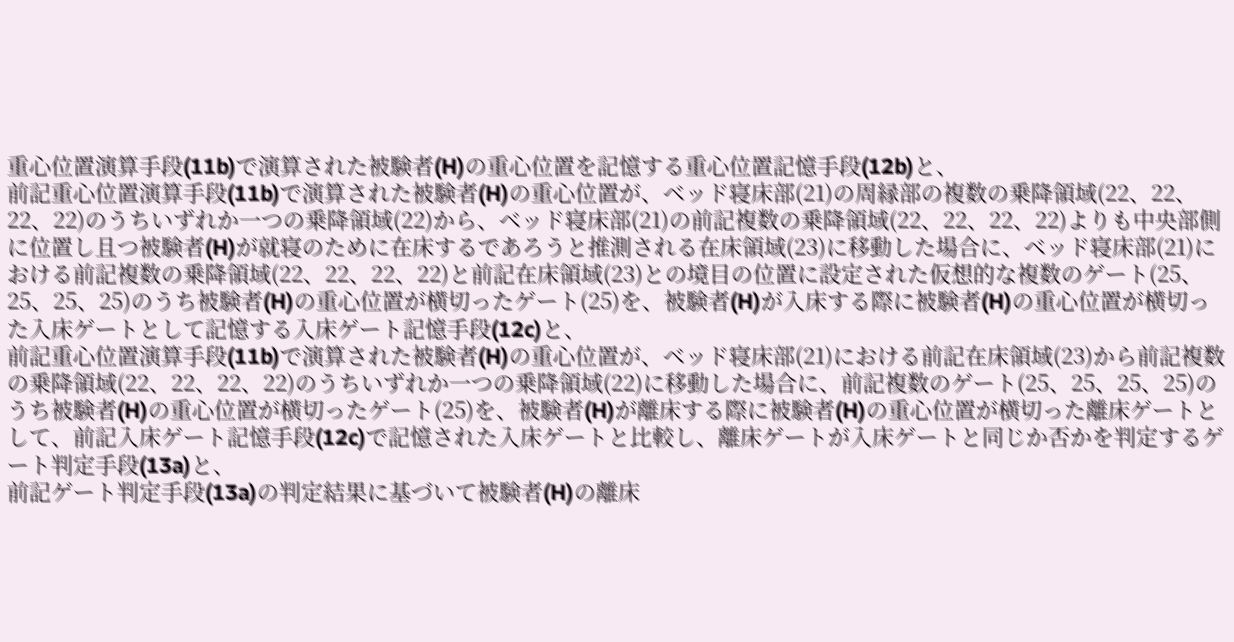重心位置演算手段(11b)で演算された被験者(H)の重心位置を記憶する重心位置記憶手段(12b)と、
前記重心位置演算手段(11b)で演算された被験者(H)の重心位置が、ベッド寝床部(21)の周縁部の複数の乗降領域(22、22、22、22)のうちいずれか一つの乗降領域(22)から、ベッド寝床部(21)の前記複数の乗降領域(22、22、22、22)よりも中央部側に位置し且つ被験者(H)が就寝のために在床するであろうと推測される在床領域(23)に移動した場合に、ベッド寝床部(21)における前記複数の乗降領域(22、22、22、22)と前記在床領域(23)との境目の位置に設定された仮想的な複数のゲート(25、25、25、25)のうち被験者(H)の重心位置が横切ったゲート(25)を、被験者(H)が入床する際に被験者(H)の重心位置が横切った入床ゲートとして記憶する入床ゲート記憶手段(12c)と、
前記重心位置演算手段(11b)で演算された被験者(H)の重心位置が、ベッド寝床部(21)における前記在床領域(23)から前記複数の乗降領域(22、22、22、22)のうちいずれか一つの乗降領域(22)に移動した場合に、前記複数のゲート(25、25、25、25)のうち被験者(H)の重心位置が横切ったゲート(25)を、被験者(H)が離床する際に被験者(H)の重心位置が横切った離床ゲートとして、前記入床ゲート記憶手段(12c)で記憶された入床ゲートと比較し、離床ゲートが入床ゲートと同じか否かを判定するゲート判定手段(13a)と、
前記ゲート判定手段(13a)の判定結果に基づいて被験者(H)の離床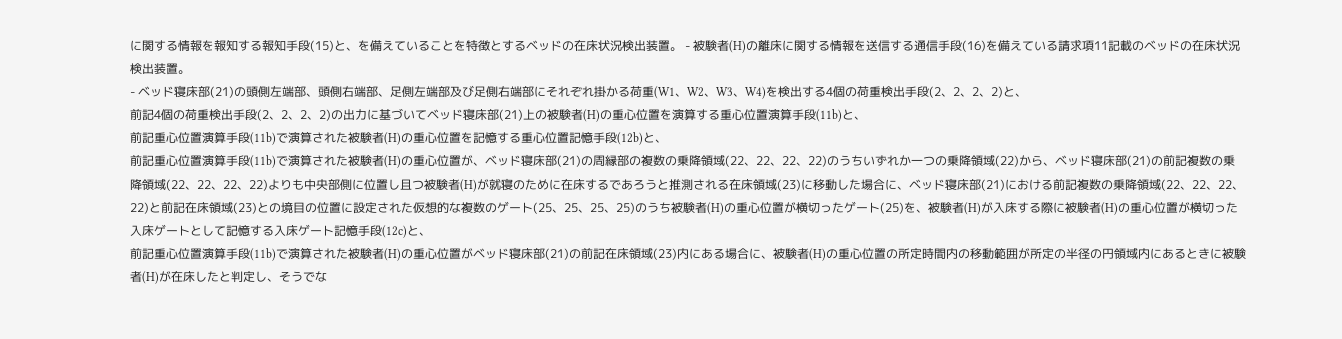に関する情報を報知する報知手段(15)と、を備えていることを特徴とするベッドの在床状況検出装置。 - 被験者(H)の離床に関する情報を送信する通信手段(16)を備えている請求項11記載のベッドの在床状況検出装置。
- ベッド寝床部(21)の頭側左端部、頭側右端部、足側左端部及び足側右端部にそれぞれ掛かる荷重(W1、W2、W3、W4)を検出する4個の荷重検出手段(2、2、2、2)と、
前記4個の荷重検出手段(2、2、2、2)の出力に基づいてベッド寝床部(21)上の被験者(H)の重心位置を演算する重心位置演算手段(11b)と、
前記重心位置演算手段(11b)で演算された被験者(H)の重心位置を記憶する重心位置記憶手段(12b)と、
前記重心位置演算手段(11b)で演算された被験者(H)の重心位置が、ベッド寝床部(21)の周縁部の複数の乗降領域(22、22、22、22)のうちいずれか一つの乗降領域(22)から、ベッド寝床部(21)の前記複数の乗降領域(22、22、22、22)よりも中央部側に位置し且つ被験者(H)が就寝のために在床するであろうと推測される在床領域(23)に移動した場合に、ベッド寝床部(21)における前記複数の乗降領域(22、22、22、22)と前記在床領域(23)との境目の位置に設定された仮想的な複数のゲート(25、25、25、25)のうち被験者(H)の重心位置が横切ったゲート(25)を、被験者(H)が入床する際に被験者(H)の重心位置が横切った入床ゲートとして記憶する入床ゲート記憶手段(12c)と、
前記重心位置演算手段(11b)で演算された被験者(H)の重心位置がベッド寝床部(21)の前記在床領域(23)内にある場合に、被験者(H)の重心位置の所定時間内の移動範囲が所定の半径の円領域内にあるときに被験者(H)が在床したと判定し、そうでな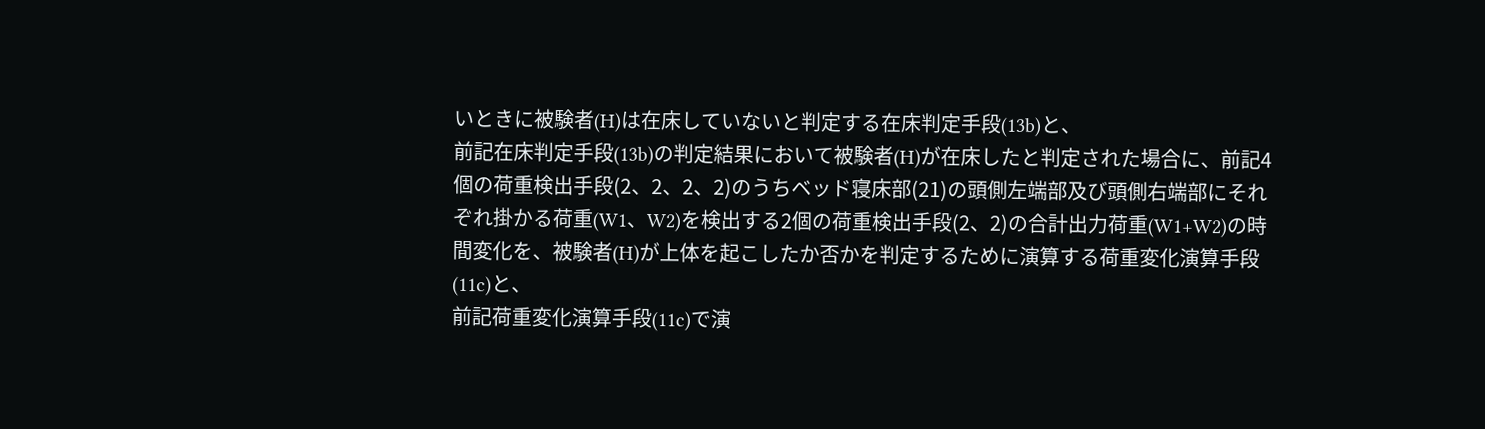いときに被験者(H)は在床していないと判定する在床判定手段(13b)と、
前記在床判定手段(13b)の判定結果において被験者(H)が在床したと判定された場合に、前記4個の荷重検出手段(2、2、2、2)のうちベッド寝床部(21)の頭側左端部及び頭側右端部にそれぞれ掛かる荷重(W1、W2)を検出する2個の荷重検出手段(2、2)の合計出力荷重(W1+W2)の時間変化を、被験者(H)が上体を起こしたか否かを判定するために演算する荷重変化演算手段(11c)と、
前記荷重変化演算手段(11c)で演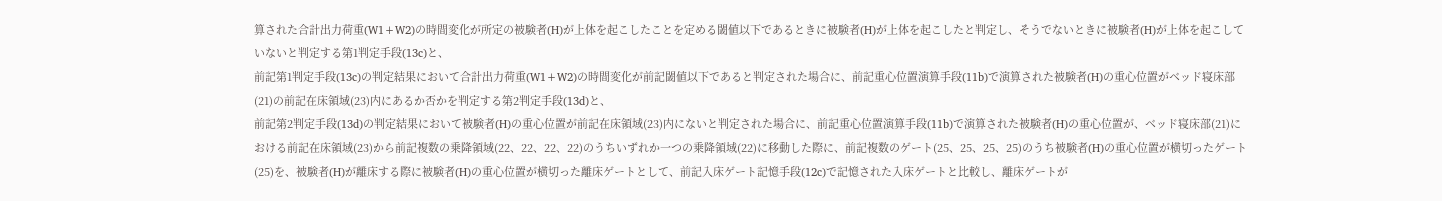算された合計出力荷重(W1+W2)の時間変化が所定の被験者(H)が上体を起こしたことを定める閾値以下であるときに被験者(H)が上体を起こしたと判定し、そうでないときに被験者(H)が上体を起こしていないと判定する第1判定手段(13c)と、
前記第1判定手段(13c)の判定結果において合計出力荷重(W1+W2)の時間変化が前記閾値以下であると判定された場合に、前記重心位置演算手段(11b)で演算された被験者(H)の重心位置がベッド寝床部(21)の前記在床領域(23)内にあるか否かを判定する第2判定手段(13d)と、
前記第2判定手段(13d)の判定結果において被験者(H)の重心位置が前記在床領域(23)内にないと判定された場合に、前記重心位置演算手段(11b)で演算された被験者(H)の重心位置が、ベッド寝床部(21)における前記在床領域(23)から前記複数の乗降領域(22、22、22、22)のうちいずれか一つの乗降領域(22)に移動した際に、前記複数のゲート(25、25、25、25)のうち被験者(H)の重心位置が横切ったゲート(25)を、被験者(H)が離床する際に被験者(H)の重心位置が横切った離床ゲートとして、前記入床ゲート記憶手段(12c)で記憶された入床ゲートと比較し、離床ゲートが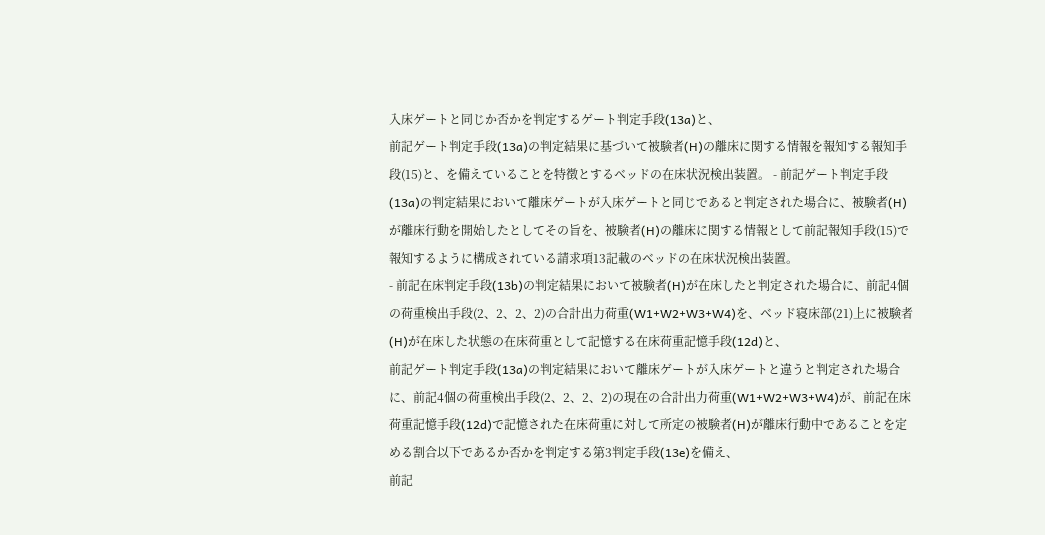入床ゲートと同じか否かを判定するゲート判定手段(13a)と、
前記ゲート判定手段(13a)の判定結果に基づいて被験者(H)の離床に関する情報を報知する報知手段(15)と、を備えていることを特徴とするベッドの在床状況検出装置。 - 前記ゲート判定手段(13a)の判定結果において離床ゲートが入床ゲートと同じであると判定された場合に、被験者(H)が離床行動を開始したとしてその旨を、被験者(H)の離床に関する情報として前記報知手段(15)で報知するように構成されている請求項13記載のベッドの在床状況検出装置。
- 前記在床判定手段(13b)の判定結果において被験者(H)が在床したと判定された場合に、前記4個の荷重検出手段(2、2、2、2)の合計出力荷重(W1+W2+W3+W4)を、ベッド寝床部(21)上に被験者(H)が在床した状態の在床荷重として記憶する在床荷重記憶手段(12d)と、
前記ゲート判定手段(13a)の判定結果において離床ゲートが入床ゲートと違うと判定された場合に、前記4個の荷重検出手段(2、2、2、2)の現在の合計出力荷重(W1+W2+W3+W4)が、前記在床荷重記憶手段(12d)で記憶された在床荷重に対して所定の被験者(H)が離床行動中であることを定める割合以下であるか否かを判定する第3判定手段(13e)を備え、
前記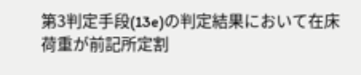第3判定手段(13e)の判定結果において在床荷重が前記所定割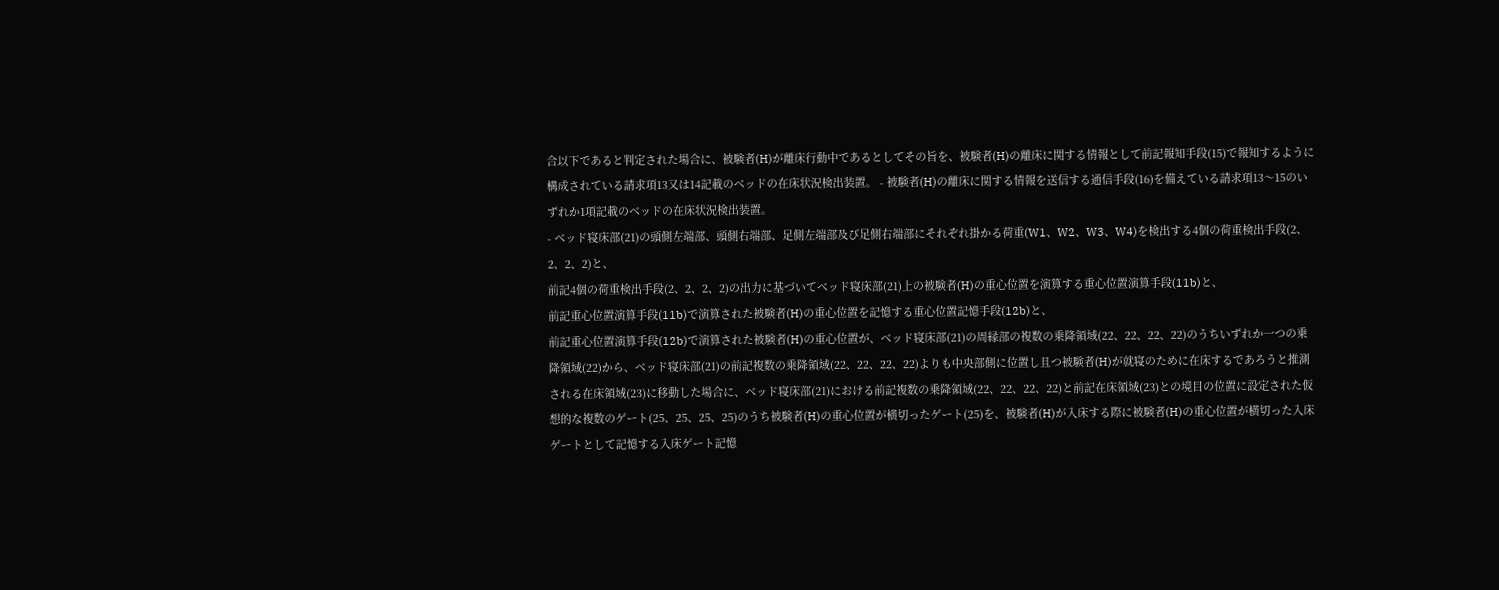合以下であると判定された場合に、被験者(H)が離床行動中であるとしてその旨を、被験者(H)の離床に関する情報として前記報知手段(15)で報知するように構成されている請求項13又は14記載のベッドの在床状況検出装置。 - 被験者(H)の離床に関する情報を送信する通信手段(16)を備えている請求項13〜15のいずれか1項記載のベッドの在床状況検出装置。
- ベッド寝床部(21)の頭側左端部、頭側右端部、足側左端部及び足側右端部にそれぞれ掛かる荷重(W1、W2、W3、W4)を検出する4個の荷重検出手段(2、2、2、2)と、
前記4個の荷重検出手段(2、2、2、2)の出力に基づいてベッド寝床部(21)上の被験者(H)の重心位置を演算する重心位置演算手段(11b)と、
前記重心位置演算手段(11b)で演算された被験者(H)の重心位置を記憶する重心位置記憶手段(12b)と、
前記重心位置演算手段(12b)で演算された被験者(H)の重心位置が、ベッド寝床部(21)の周縁部の複数の乗降領域(22、22、22、22)のうちいずれか一つの乗降領域(22)から、ベッド寝床部(21)の前記複数の乗降領域(22、22、22、22)よりも中央部側に位置し且つ被験者(H)が就寝のために在床するであろうと推測される在床領域(23)に移動した場合に、ベッド寝床部(21)における前記複数の乗降領域(22、22、22、22)と前記在床領域(23)との境目の位置に設定された仮想的な複数のゲート(25、25、25、25)のうち被験者(H)の重心位置が横切ったゲート(25)を、被験者(H)が入床する際に被験者(H)の重心位置が横切った入床ゲートとして記憶する入床ゲート記憶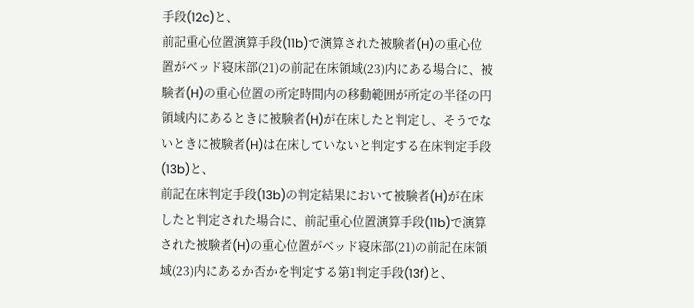手段(12c)と、
前記重心位置演算手段(11b)で演算された被験者(H)の重心位置がベッド寝床部(21)の前記在床領域(23)内にある場合に、被験者(H)の重心位置の所定時間内の移動範囲が所定の半径の円領域内にあるときに被験者(H)が在床したと判定し、そうでないときに被験者(H)は在床していないと判定する在床判定手段(13b)と、
前記在床判定手段(13b)の判定結果において被験者(H)が在床したと判定された場合に、前記重心位置演算手段(11b)で演算された被験者(H)の重心位置がベッド寝床部(21)の前記在床領域(23)内にあるか否かを判定する第1判定手段(13f)と、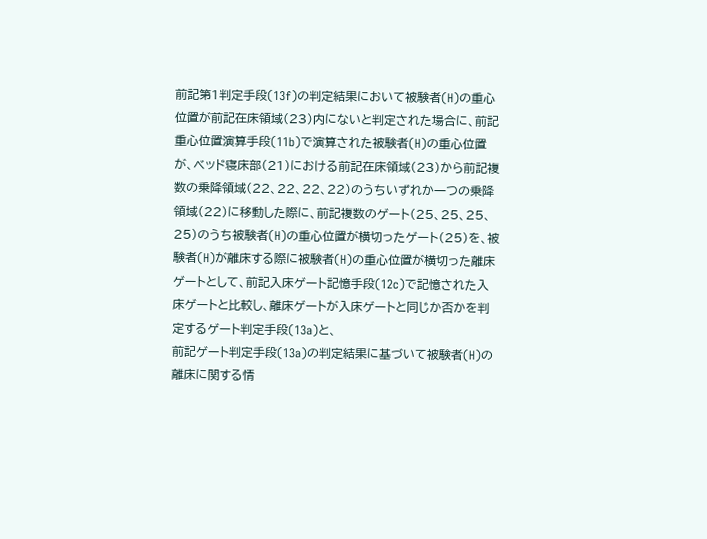前記第1判定手段(13f)の判定結果において被験者(H)の重心位置が前記在床領域(23)内にないと判定された場合に、前記重心位置演算手段(11b)で演算された被験者(H)の重心位置が、ベッド寝床部(21)における前記在床領域(23)から前記複数の乗降領域(22、22、22、22)のうちいずれか一つの乗降領域(22)に移動した際に、前記複数のゲート(25、25、25、25)のうち被験者(H)の重心位置が横切ったゲート(25)を、被験者(H)が離床する際に被験者(H)の重心位置が横切った離床ゲートとして、前記入床ゲート記憶手段(12c)で記憶された入床ゲートと比較し、離床ゲートが入床ゲートと同じか否かを判定するゲート判定手段(13a)と、
前記ゲート判定手段(13a)の判定結果に基づいて被験者(H)の離床に関する情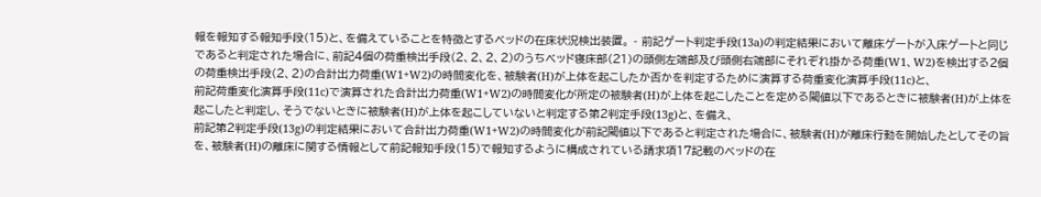報を報知する報知手段(15)と、を備えていることを特徴とするベッドの在床状況検出装置。 - 前記ゲート判定手段(13a)の判定結果において離床ゲートが入床ゲートと同じであると判定された場合に、前記4個の荷重検出手段(2、2、2、2)のうちベッド寝床部(21)の頭側左端部及び頭側右端部にそれぞれ掛かる荷重(W1、W2)を検出する2個の荷重検出手段(2、2)の合計出力荷重(W1+W2)の時間変化を、被験者(H)が上体を起こしたか否かを判定するために演算する荷重変化演算手段(11c)と、
前記荷重変化演算手段(11c)で演算された合計出力荷重(W1+W2)の時間変化が所定の被験者(H)が上体を起こしたことを定める閾値以下であるときに被験者(H)が上体を起こしたと判定し、そうでないときに被験者(H)が上体を起こしていないと判定する第2判定手段(13g)と、を備え、
前記第2判定手段(13g)の判定結果において合計出力荷重(W1+W2)の時間変化が前記閾値以下であると判定された場合に、被験者(H)が離床行動を開始したとしてその旨を、被験者(H)の離床に関する情報として前記報知手段(15)で報知するように構成されている請求項17記載のベッドの在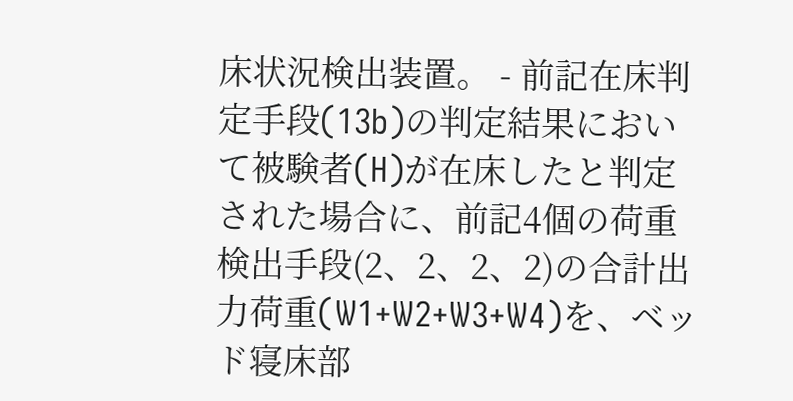床状況検出装置。 - 前記在床判定手段(13b)の判定結果において被験者(H)が在床したと判定された場合に、前記4個の荷重検出手段(2、2、2、2)の合計出力荷重(W1+W2+W3+W4)を、ベッド寝床部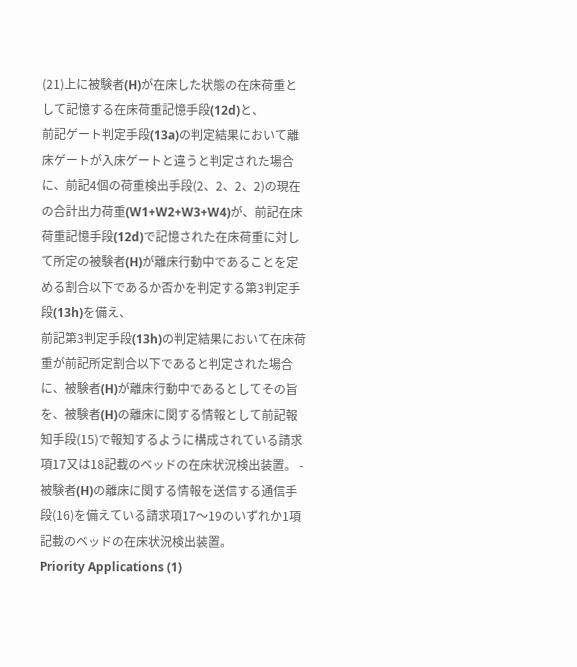(21)上に被験者(H)が在床した状態の在床荷重として記憶する在床荷重記憶手段(12d)と、
前記ゲート判定手段(13a)の判定結果において離床ゲートが入床ゲートと違うと判定された場合に、前記4個の荷重検出手段(2、2、2、2)の現在の合計出力荷重(W1+W2+W3+W4)が、前記在床荷重記憶手段(12d)で記憶された在床荷重に対して所定の被験者(H)が離床行動中であることを定める割合以下であるか否かを判定する第3判定手段(13h)を備え、
前記第3判定手段(13h)の判定結果において在床荷重が前記所定割合以下であると判定された場合に、被験者(H)が離床行動中であるとしてその旨を、被験者(H)の離床に関する情報として前記報知手段(15)で報知するように構成されている請求項17又は18記載のベッドの在床状況検出装置。 - 被験者(H)の離床に関する情報を送信する通信手段(16)を備えている請求項17〜19のいずれか1項記載のベッドの在床状況検出装置。
Priority Applications (1)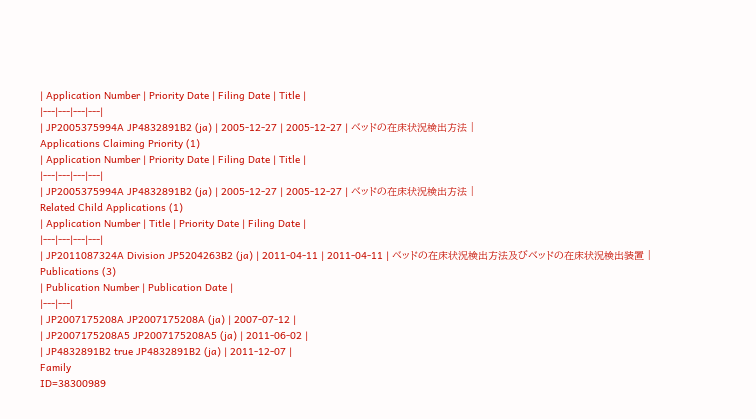| Application Number | Priority Date | Filing Date | Title |
|---|---|---|---|
| JP2005375994A JP4832891B2 (ja) | 2005-12-27 | 2005-12-27 | ベッドの在床状況検出方法 |
Applications Claiming Priority (1)
| Application Number | Priority Date | Filing Date | Title |
|---|---|---|---|
| JP2005375994A JP4832891B2 (ja) | 2005-12-27 | 2005-12-27 | ベッドの在床状況検出方法 |
Related Child Applications (1)
| Application Number | Title | Priority Date | Filing Date |
|---|---|---|---|
| JP2011087324A Division JP5204263B2 (ja) | 2011-04-11 | 2011-04-11 | ベッドの在床状況検出方法及びベッドの在床状況検出装置 |
Publications (3)
| Publication Number | Publication Date |
|---|---|
| JP2007175208A JP2007175208A (ja) | 2007-07-12 |
| JP2007175208A5 JP2007175208A5 (ja) | 2011-06-02 |
| JP4832891B2 true JP4832891B2 (ja) | 2011-12-07 |
Family
ID=38300989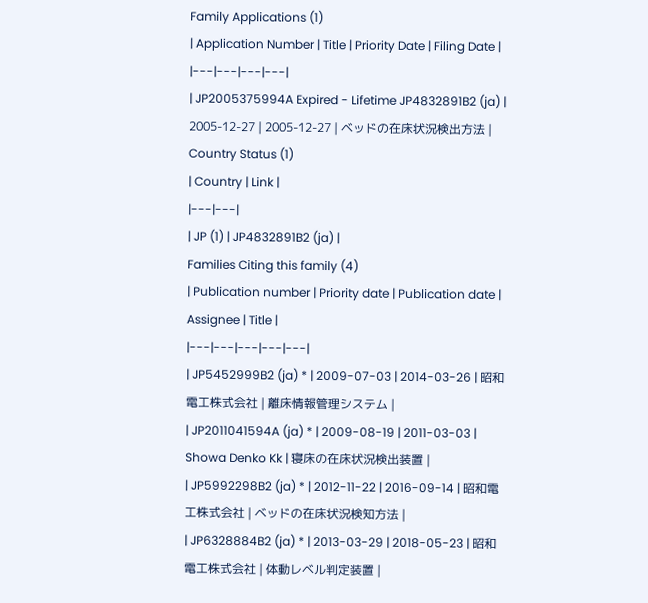Family Applications (1)
| Application Number | Title | Priority Date | Filing Date |
|---|---|---|---|
| JP2005375994A Expired - Lifetime JP4832891B2 (ja) | 2005-12-27 | 2005-12-27 | ベッドの在床状況検出方法 |
Country Status (1)
| Country | Link |
|---|---|
| JP (1) | JP4832891B2 (ja) |
Families Citing this family (4)
| Publication number | Priority date | Publication date | Assignee | Title |
|---|---|---|---|---|
| JP5452999B2 (ja) * | 2009-07-03 | 2014-03-26 | 昭和電工株式会社 | 離床情報管理システム |
| JP2011041594A (ja) * | 2009-08-19 | 2011-03-03 | Showa Denko Kk | 寝床の在床状況検出装置 |
| JP5992298B2 (ja) * | 2012-11-22 | 2016-09-14 | 昭和電工株式会社 | ベッドの在床状況検知方法 |
| JP6328884B2 (ja) * | 2013-03-29 | 2018-05-23 | 昭和電工株式会社 | 体動レベル判定装置 |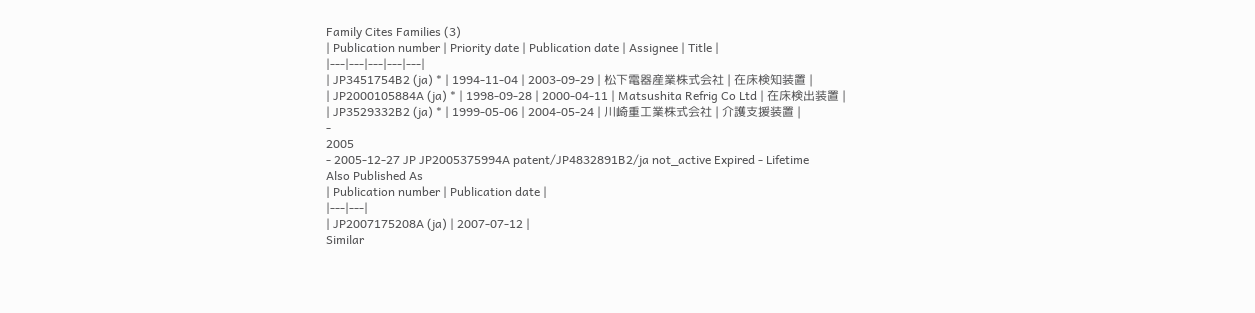Family Cites Families (3)
| Publication number | Priority date | Publication date | Assignee | Title |
|---|---|---|---|---|
| JP3451754B2 (ja) * | 1994-11-04 | 2003-09-29 | 松下電器産業株式会社 | 在床検知装置 |
| JP2000105884A (ja) * | 1998-09-28 | 2000-04-11 | Matsushita Refrig Co Ltd | 在床検出装置 |
| JP3529332B2 (ja) * | 1999-05-06 | 2004-05-24 | 川崎重工業株式会社 | 介護支援装置 |
-
2005
- 2005-12-27 JP JP2005375994A patent/JP4832891B2/ja not_active Expired - Lifetime
Also Published As
| Publication number | Publication date |
|---|---|
| JP2007175208A (ja) | 2007-07-12 |
Similar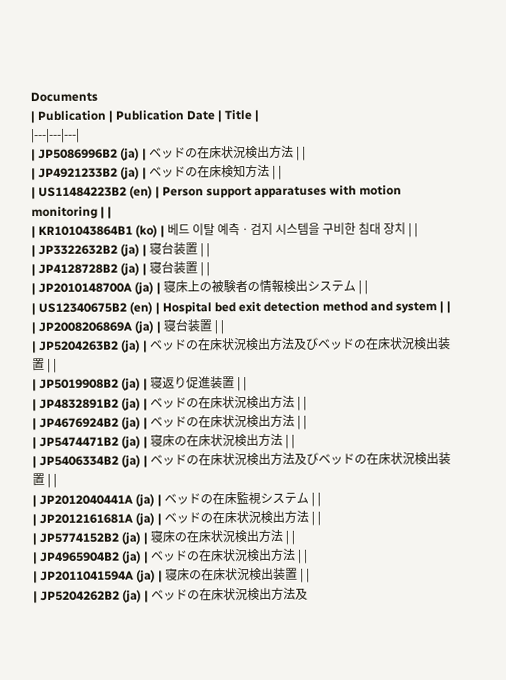Documents
| Publication | Publication Date | Title |
|---|---|---|
| JP5086996B2 (ja) | ベッドの在床状況検出方法 | |
| JP4921233B2 (ja) | ベッドの在床検知方法 | |
| US11484223B2 (en) | Person support apparatuses with motion monitoring | |
| KR101043864B1 (ko) | 베드 이탈 예측ㆍ검지 시스템을 구비한 침대 장치 | |
| JP3322632B2 (ja) | 寝台装置 | |
| JP4128728B2 (ja) | 寝台装置 | |
| JP2010148700A (ja) | 寝床上の被験者の情報検出システム | |
| US12340675B2 (en) | Hospital bed exit detection method and system | |
| JP2008206869A (ja) | 寝台装置 | |
| JP5204263B2 (ja) | ベッドの在床状況検出方法及びベッドの在床状況検出装置 | |
| JP5019908B2 (ja) | 寝返り促進装置 | |
| JP4832891B2 (ja) | ベッドの在床状況検出方法 | |
| JP4676924B2 (ja) | ベッドの在床状況検出方法 | |
| JP5474471B2 (ja) | 寝床の在床状況検出方法 | |
| JP5406334B2 (ja) | ベッドの在床状況検出方法及びベッドの在床状況検出装置 | |
| JP2012040441A (ja) | ベッドの在床監視システム | |
| JP2012161681A (ja) | ベッドの在床状況検出方法 | |
| JP5774152B2 (ja) | 寝床の在床状況検出方法 | |
| JP4965904B2 (ja) | ベッドの在床状況検出方法 | |
| JP2011041594A (ja) | 寝床の在床状況検出装置 | |
| JP5204262B2 (ja) | ベッドの在床状況検出方法及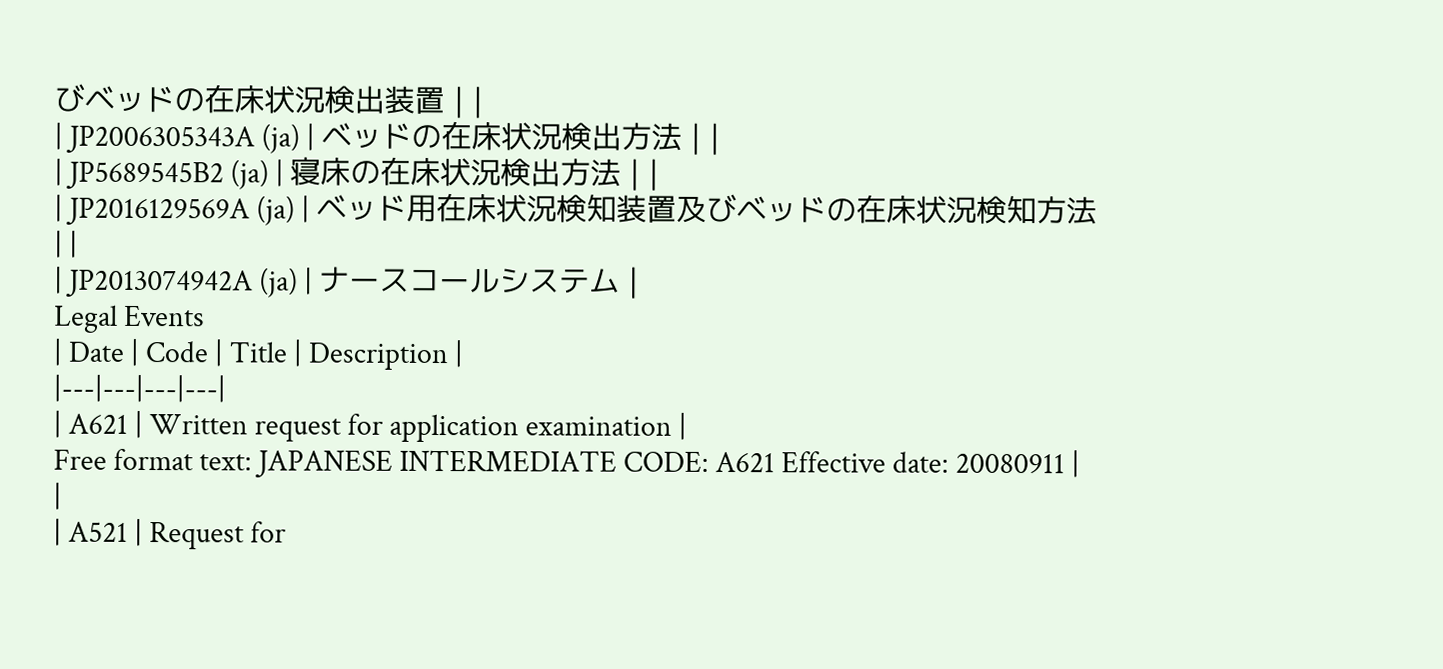びベッドの在床状況検出装置 | |
| JP2006305343A (ja) | ベッドの在床状況検出方法 | |
| JP5689545B2 (ja) | 寝床の在床状況検出方法 | |
| JP2016129569A (ja) | ベッド用在床状況検知装置及びベッドの在床状況検知方法 | |
| JP2013074942A (ja) | ナースコールシステム |
Legal Events
| Date | Code | Title | Description |
|---|---|---|---|
| A621 | Written request for application examination |
Free format text: JAPANESE INTERMEDIATE CODE: A621 Effective date: 20080911 |
|
| A521 | Request for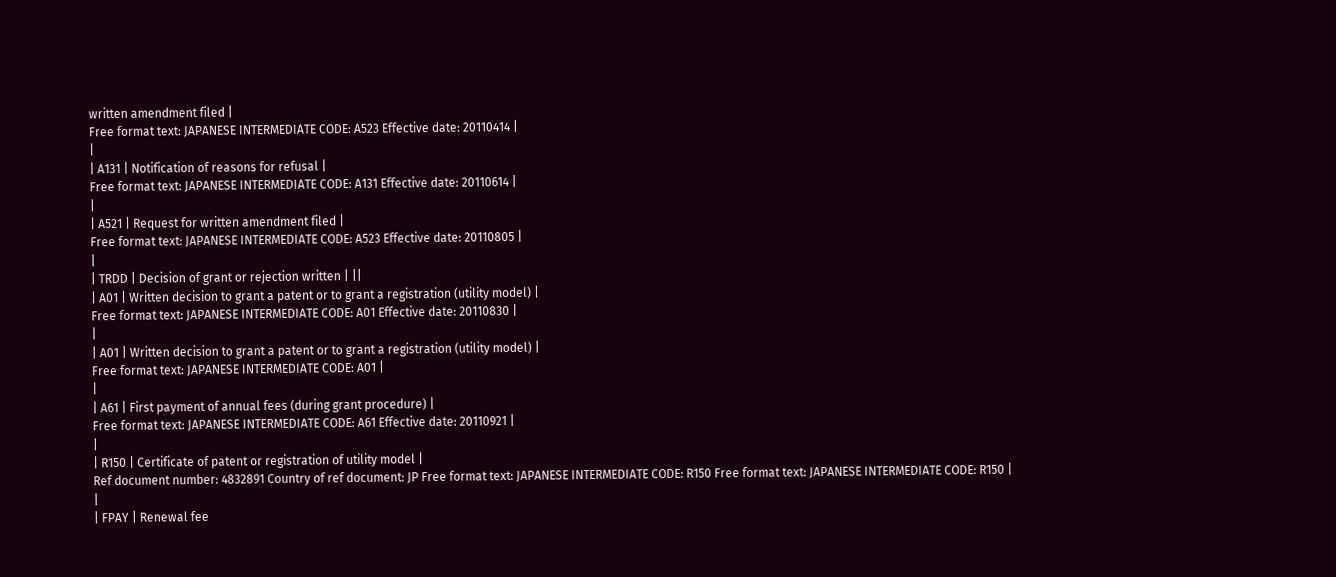written amendment filed |
Free format text: JAPANESE INTERMEDIATE CODE: A523 Effective date: 20110414 |
|
| A131 | Notification of reasons for refusal |
Free format text: JAPANESE INTERMEDIATE CODE: A131 Effective date: 20110614 |
|
| A521 | Request for written amendment filed |
Free format text: JAPANESE INTERMEDIATE CODE: A523 Effective date: 20110805 |
|
| TRDD | Decision of grant or rejection written | ||
| A01 | Written decision to grant a patent or to grant a registration (utility model) |
Free format text: JAPANESE INTERMEDIATE CODE: A01 Effective date: 20110830 |
|
| A01 | Written decision to grant a patent or to grant a registration (utility model) |
Free format text: JAPANESE INTERMEDIATE CODE: A01 |
|
| A61 | First payment of annual fees (during grant procedure) |
Free format text: JAPANESE INTERMEDIATE CODE: A61 Effective date: 20110921 |
|
| R150 | Certificate of patent or registration of utility model |
Ref document number: 4832891 Country of ref document: JP Free format text: JAPANESE INTERMEDIATE CODE: R150 Free format text: JAPANESE INTERMEDIATE CODE: R150 |
|
| FPAY | Renewal fee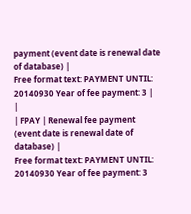payment (event date is renewal date of database) |
Free format text: PAYMENT UNTIL: 20140930 Year of fee payment: 3 |
|
| FPAY | Renewal fee payment (event date is renewal date of database) |
Free format text: PAYMENT UNTIL: 20140930 Year of fee payment: 3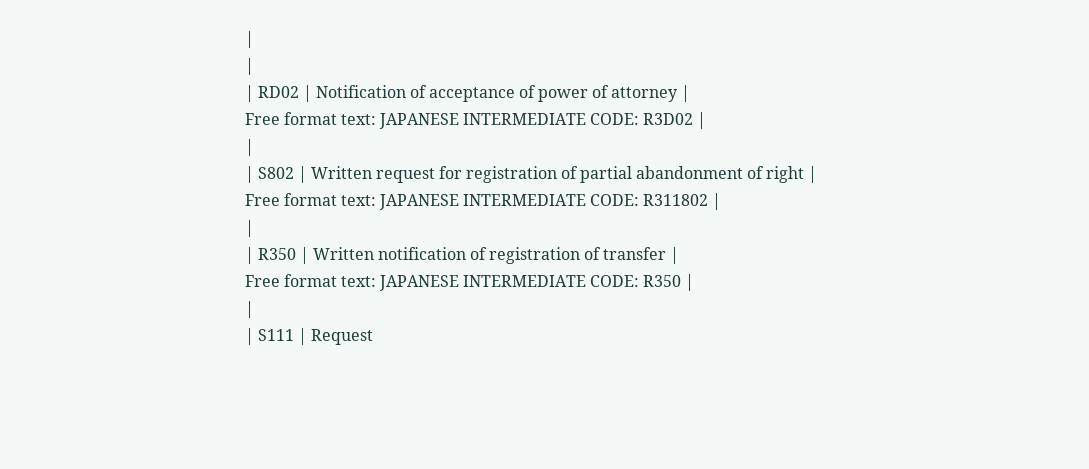|
|
| RD02 | Notification of acceptance of power of attorney |
Free format text: JAPANESE INTERMEDIATE CODE: R3D02 |
|
| S802 | Written request for registration of partial abandonment of right |
Free format text: JAPANESE INTERMEDIATE CODE: R311802 |
|
| R350 | Written notification of registration of transfer |
Free format text: JAPANESE INTERMEDIATE CODE: R350 |
|
| S111 | Request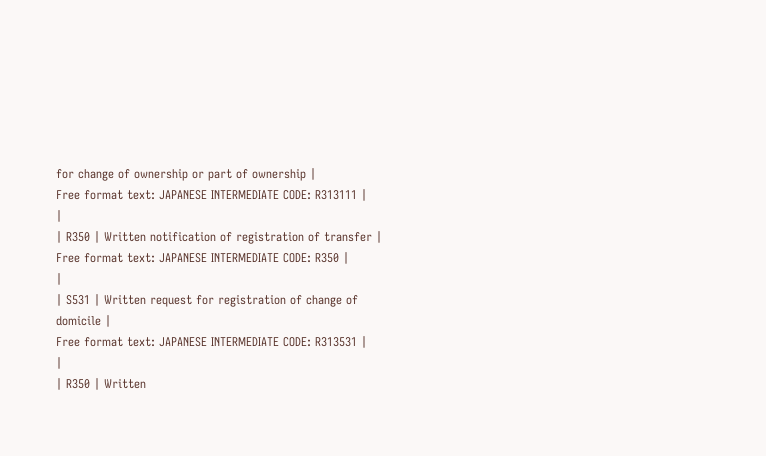for change of ownership or part of ownership |
Free format text: JAPANESE INTERMEDIATE CODE: R313111 |
|
| R350 | Written notification of registration of transfer |
Free format text: JAPANESE INTERMEDIATE CODE: R350 |
|
| S531 | Written request for registration of change of domicile |
Free format text: JAPANESE INTERMEDIATE CODE: R313531 |
|
| R350 | Written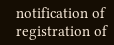notification of registration of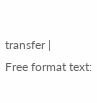transfer |
Free format text: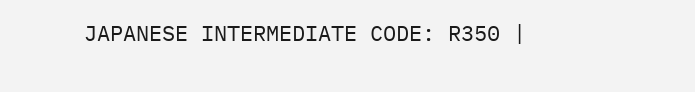JAPANESE INTERMEDIATE CODE: R350 |